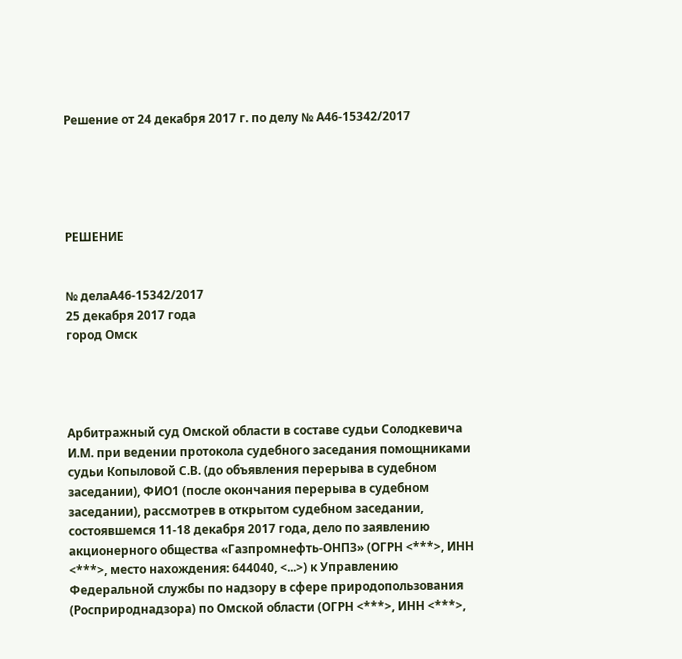Решение от 24 декабря 2017 г. по делу № А46-15342/2017





РЕШЕНИЕ


№ делаА46-15342/2017
25 декабря 2017 года
город Омск




Арбитражный суд Омской области в составе судьи Солодкевича И.М. при ведении протокола судебного заседания помощниками судьи Копыловой С.В. (до объявления перерыва в судебном заседании), ФИО1 (после окончания перерыва в судебном заседании), рассмотрев в открытом судебном заседании, состоявшемся 11-18 декабря 2017 года, дело по заявлению акционерного общества «Газпромнефть-ОНПЗ» (ОГРН <***>, ИНН <***>, место нахождения: 644040, <...>) к Управлению Федеральной службы по надзору в сфере природопользования (Росприроднадзора) по Омской области (ОГРН <***>, ИНН <***>,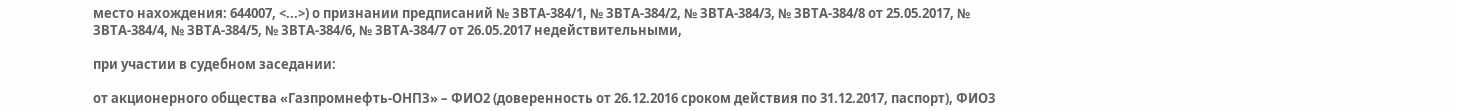место нахождения: 644007, <...>) о признании предписаний № ЗВТА-384/1, № ЗВТА-384/2, № ЗВТА-384/3, № ЗВТА-384/8 от 25.05.2017, № ЗВТА-384/4, № ЗВТА-384/5, № ЗВТА-384/6, № ЗВТА-384/7 от 26.05.2017 недействительными,

при участии в судебном заседании:

от акционерного общества «Газпромнефть-ОНПЗ» – ФИО2 (доверенность от 26.12.2016 сроком действия по 31.12.2017, паспорт), ФИО3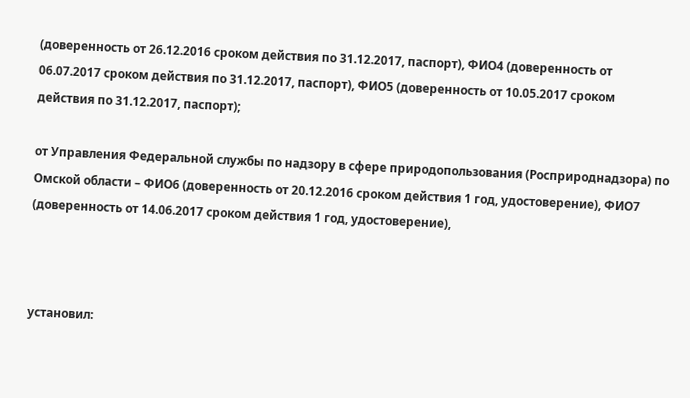(доверенность от 26.12.2016 сроком действия по 31.12.2017, паспорт), ФИО4 (доверенность от 06.07.2017 сроком действия по 31.12.2017, паспорт), ФИО5 (доверенность от 10.05.2017 сроком действия по 31.12.2017, паспорт);

от Управления Федеральной службы по надзору в сфере природопользования (Росприроднадзора) по Омской области – ФИО6 (доверенность от 20.12.2016 сроком действия 1 год, удостоверение), ФИО7 (доверенность от 14.06.2017 сроком действия 1 год, удостоверение),



установил: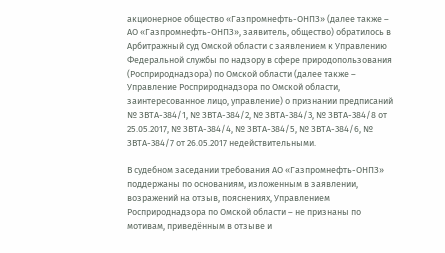акционерное общество «Газпромнефть-ОНПЗ» (далее также – АО «Газпромнефть-ОНПЗ», заявитель, общество) обратилось в Арбитражный суд Омской области с заявлением к Управлению Федеральной службы по надзору в сфере природопользования (Росприроднадзора) по Омской области (далее также – Управление Росприроднадзора по Омской области, заинтересованное лицо, управление) о признании предписаний № ЗВТА-384/1, № ЗВТА-384/2, № ЗВТА-384/3, № ЗВТА-384/8 от 25.05.2017, № ЗВТА-384/4, № ЗВТА-384/5, № ЗВТА-384/6, № ЗВТА-384/7 от 26.05.2017 недействительными.

В судебном заседании требования АО «Газпромнефть-ОНПЗ» поддержаны по основаниям, изложенным в заявлении, возражений на отзыв, пояснениях, Управлением Росприроднадзора по Омской области – не признаны по мотивам, приведённым в отзыве и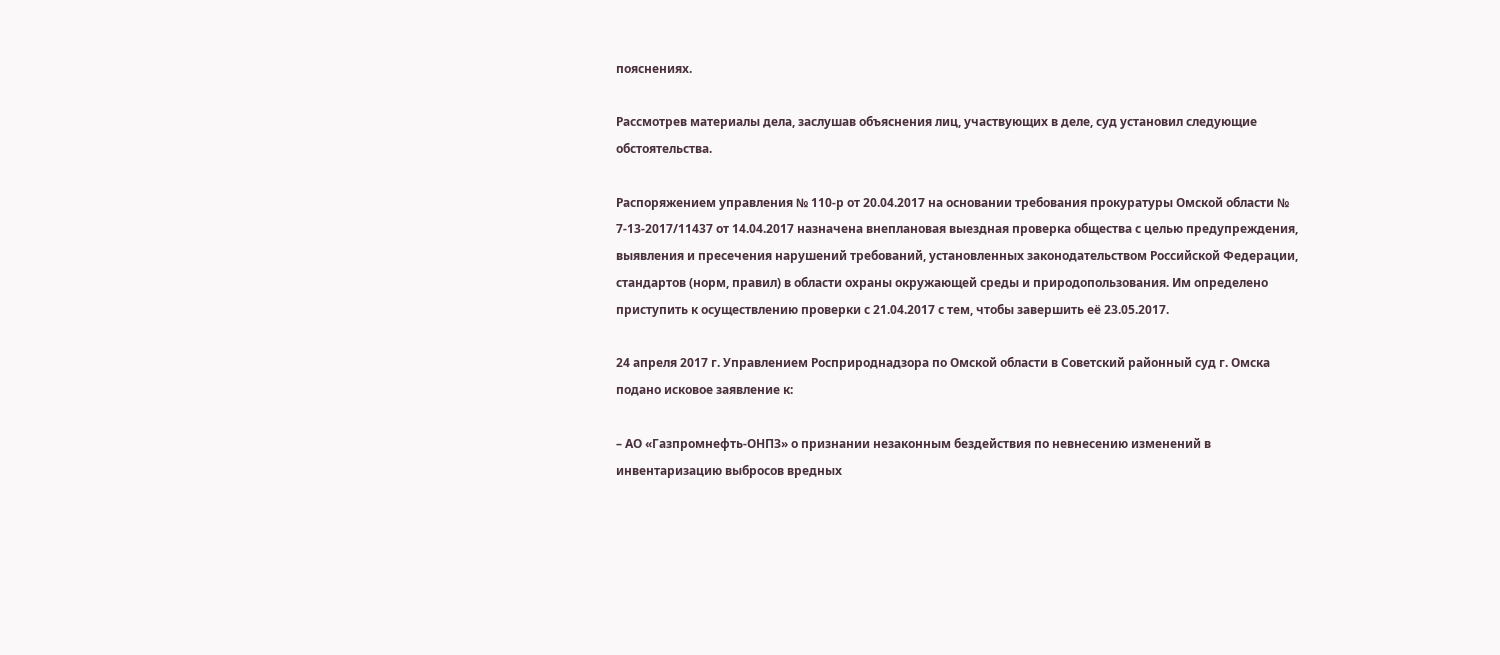пояснениях.

Рассмотрев материалы дела, заслушав объяснения лиц, участвующих в деле, суд установил следующие обстоятельства.

Распоряжением управления № 110-р от 20.04.2017 на основании требования прокуратуры Омской области № 7-13-2017/11437 от 14.04.2017 назначена внеплановая выездная проверка общества с целью предупреждения, выявления и пресечения нарушений требований, установленных законодательством Российской Федерации, стандартов (норм, правил) в области охраны окружающей среды и природопользования. Им определено приступить к осуществлению проверки с 21.04.2017 с тем, чтобы завершить её 23.05.2017.

24 апреля 2017 г. Управлением Росприроднадзора по Омской области в Советский районный суд г. Омска подано исковое заявление к:

– АО «Газпромнефть-ОНПЗ» о признании незаконным бездействия по невнесению изменений в инвентаризацию выбросов вредных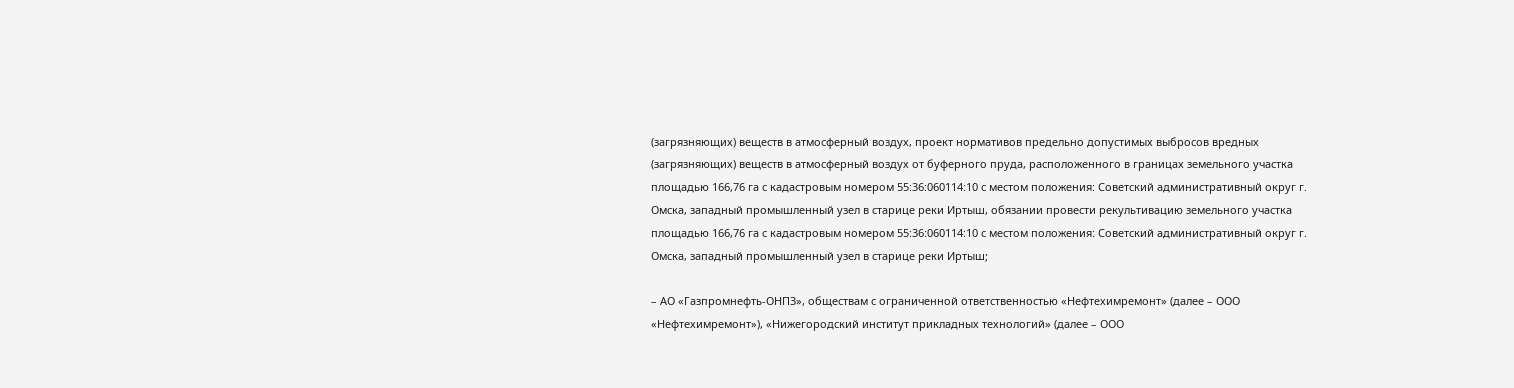(загрязняющих) веществ в атмосферный воздух, проект нормативов предельно допустимых выбросов вредных (загрязняющих) веществ в атмосферный воздух от буферного пруда, расположенного в границах земельного участка площадью 166,76 га с кадастровым номером 55:36:060114:10 с местом положения: Советский административный округ г. Омска, западный промышленный узел в старице реки Иртыш, обязании провести рекультивацию земельного участка площадью 166,76 га с кадастровым номером 55:36:060114:10 с местом положения: Советский административный округ г. Омска, западный промышленный узел в старице реки Иртыш;

– АО «Газпромнефть-ОНПЗ», обществам с ограниченной ответственностью «Нефтехимремонт» (далее – ООО «Нефтехимремонт»), «Нижегородский институт прикладных технологий» (далее – ООО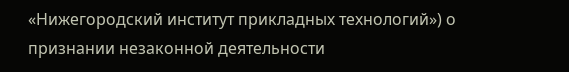«Нижегородский институт прикладных технологий») о признании незаконной деятельности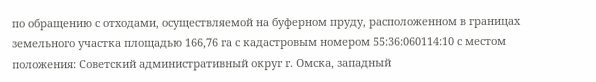по обращению с отходами, осуществляемой на буферном пруду, расположенном в границах земельного участка площадью 166,76 га с кадастровым номером 55:36:060114:10 с местом положения: Советский административный округ г. Омска, западный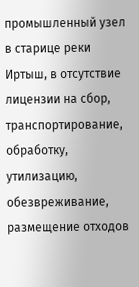промышленный узел в старице реки Иртыш, в отсутствие лицензии на сбор, транспортирование, обработку, утилизацию, обезвреживание, размещение отходов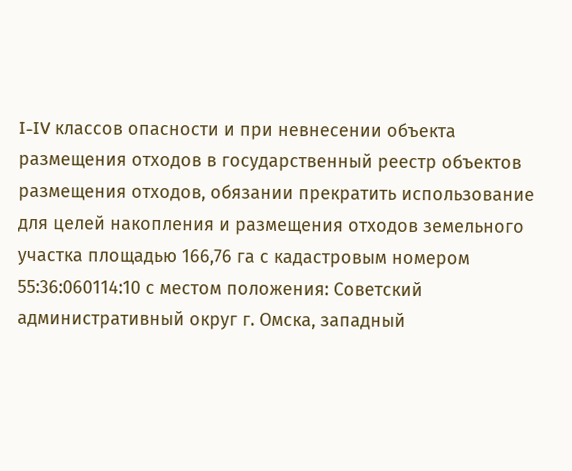I-IV классов опасности и при невнесении объекта размещения отходов в государственный реестр объектов размещения отходов, обязании прекратить использование для целей накопления и размещения отходов земельного участка площадью 166,76 га с кадастровым номером 55:36:060114:10 с местом положения: Советский административный округ г. Омска, западный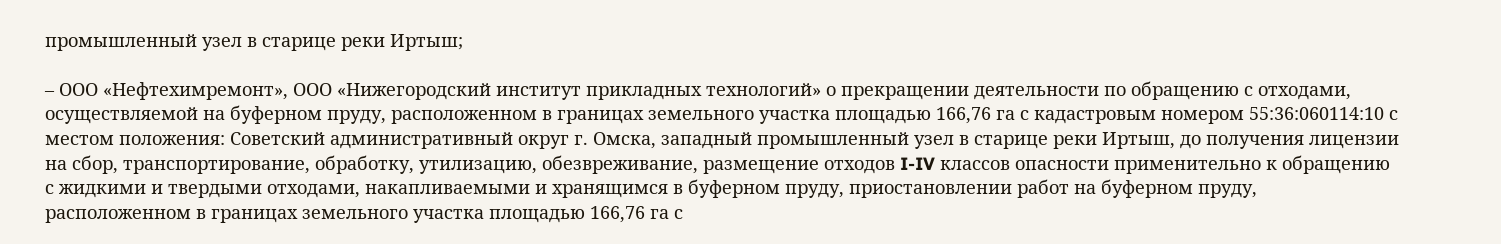промышленный узел в старице реки Иртыш;

– ООО «Нефтехимремонт», ООО «Нижегородский институт прикладных технологий» о прекращении деятельности по обращению с отходами, осуществляемой на буферном пруду, расположенном в границах земельного участка площадью 166,76 га с кадастровым номером 55:36:060114:10 с местом положения: Советский административный округ г. Омска, западный промышленный узел в старице реки Иртыш, до получения лицензии на сбор, транспортирование, обработку, утилизацию, обезвреживание, размещение отходов I-IV классов опасности применительно к обращению с жидкими и твердыми отходами, накапливаемыми и хранящимся в буферном пруду, приостановлении работ на буферном пруду, расположенном в границах земельного участка площадью 166,76 га с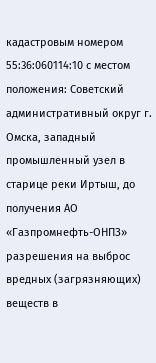кадастровым номером 55:36:060114:10 с местом положения: Советский административный округ г. Омска, западный промышленный узел в старице реки Иртыш, до получения АО «Газпромнефть-ОНПЗ» разрешения на выброс вредных (загрязняющих) веществ в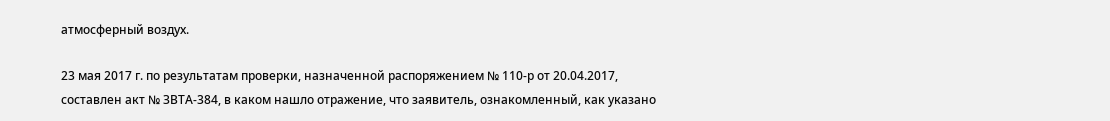атмосферный воздух.

23 мая 2017 г. по результатам проверки, назначенной распоряжением № 110-р от 20.04.2017, составлен акт № ЗВТА-384, в каком нашло отражение, что заявитель, ознакомленный, как указано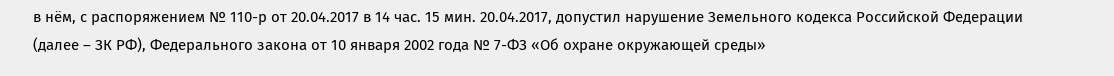в нём, с распоряжением № 110-р от 20.04.2017 в 14 час. 15 мин. 20.04.2017, допустил нарушение Земельного кодекса Российской Федерации (далее – ЗК РФ), Федерального закона от 10 января 2002 года № 7-ФЗ «Об охране окружающей среды»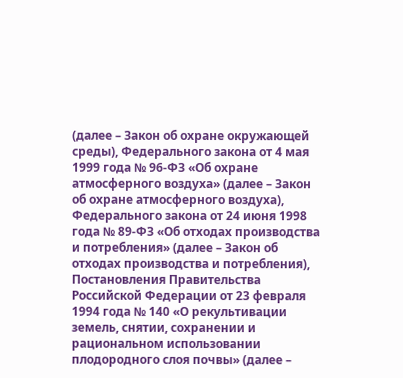(далее – Закон об охране окружающей среды), Федерального закона от 4 мая 1999 года № 96-ФЗ «Об охране атмосферного воздуха» (далее – Закон об охране атмосферного воздуха), Федерального закона от 24 июня 1998 года № 89-ФЗ «Об отходах производства и потребления» (далее – Закон об отходах производства и потребления), Постановления Правительства Российской Федерации от 23 февраля 1994 года № 140 «О рекультивации земель, снятии, сохранении и рациональном использовании плодородного слоя почвы» (далее –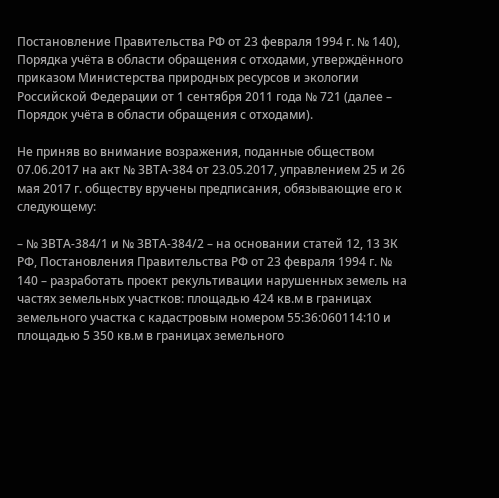Постановление Правительства РФ от 23 февраля 1994 г. № 140), Порядка учёта в области обращения с отходами, утверждённого приказом Министерства природных ресурсов и экологии Российской Федерации от 1 сентября 2011 года № 721 (далее – Порядок учёта в области обращения с отходами).

Не приняв во внимание возражения, поданные обществом 07.06.2017 на акт № ЗВТА-384 от 23.05.2017, управлением 25 и 26 мая 2017 г. обществу вручены предписания, обязывающие его к следующему:

– № ЗВТА-384/1 и № ЗВТА-384/2 – на основании статей 12, 13 ЗК РФ, Постановления Правительства РФ от 23 февраля 1994 г. № 140 – разработать проект рекультивации нарушенных земель на частях земельных участков: площадью 424 кв.м в границах земельного участка с кадастровым номером 55:36:060114:10 и площадью 5 350 кв.м в границах земельного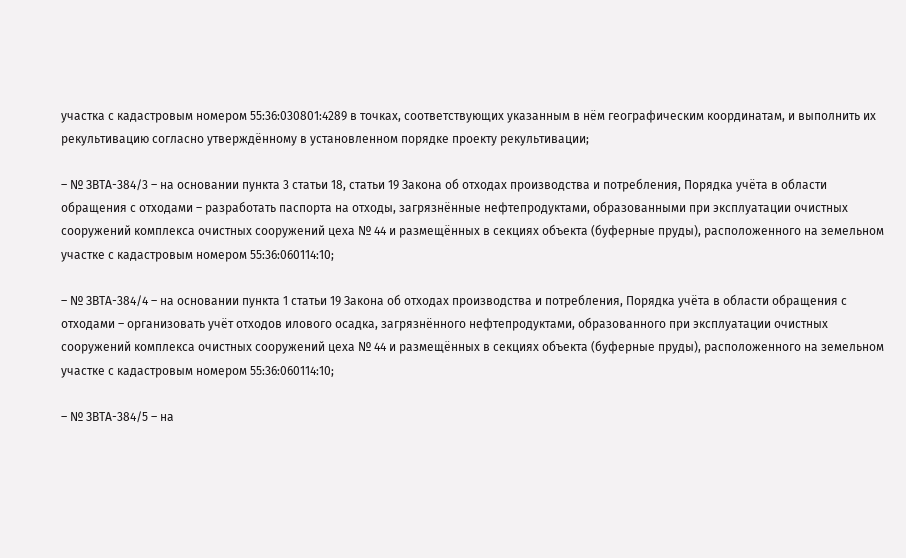участка с кадастровым номером 55:36:030801:4289 в точках, соответствующих указанным в нём географическим координатам, и выполнить их рекультивацию согласно утверждённому в установленном порядке проекту рекультивации;

– № ЗВТА-384/3 – на основании пункта 3 статьи 18, статьи 19 Закона об отходах производства и потребления, Порядка учёта в области обращения с отходами – разработать паспорта на отходы, загрязнённые нефтепродуктами, образованными при эксплуатации очистных сооружений комплекса очистных сооружений цеха № 44 и размещённых в секциях объекта (буферные пруды), расположенного на земельном участке с кадастровым номером 55:36:060114:10;

– № ЗВТА-384/4 – на основании пункта 1 статьи 19 Закона об отходах производства и потребления, Порядка учёта в области обращения с отходами – организовать учёт отходов илового осадка, загрязнённого нефтепродуктами, образованного при эксплуатации очистных сооружений комплекса очистных сооружений цеха № 44 и размещённых в секциях объекта (буферные пруды), расположенного на земельном участке с кадастровым номером 55:36:060114:10;

– № ЗВТА-384/5 – на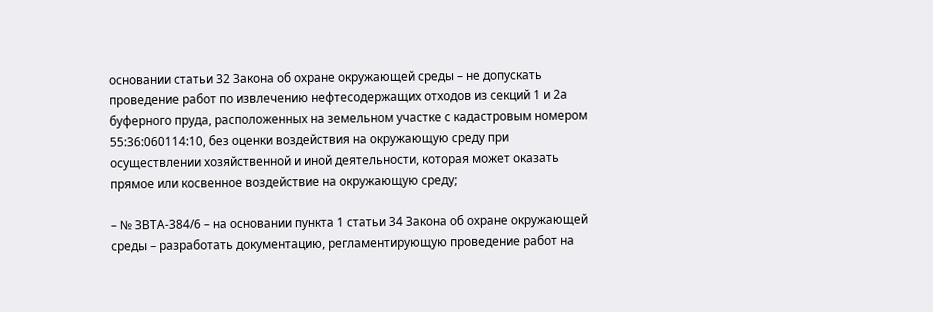основании статьи 32 Закона об охране окружающей среды – не допускать проведение работ по извлечению нефтесодержащих отходов из секций 1 и 2а буферного пруда, расположенных на земельном участке с кадастровым номером 55:36:060114:10, без оценки воздействия на окружающую среду при осуществлении хозяйственной и иной деятельности, которая может оказать прямое или косвенное воздействие на окружающую среду;

– № ЗВТА-384/6 – на основании пункта 1 статьи 34 Закона об охране окружающей среды – разработать документацию, регламентирующую проведение работ на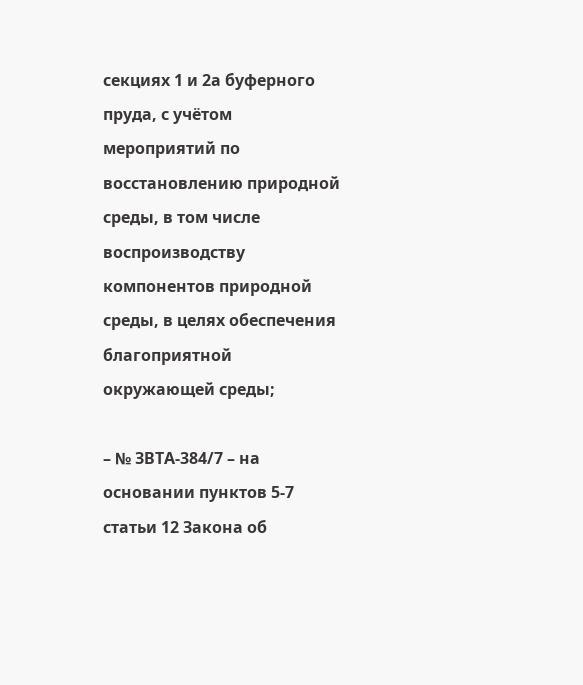секциях 1 и 2а буферного пруда, с учётом мероприятий по восстановлению природной среды, в том числе воспроизводству компонентов природной среды, в целях обеспечения благоприятной окружающей среды;

– № ЗВТА-384/7 – на основании пунктов 5-7 статьи 12 Закона об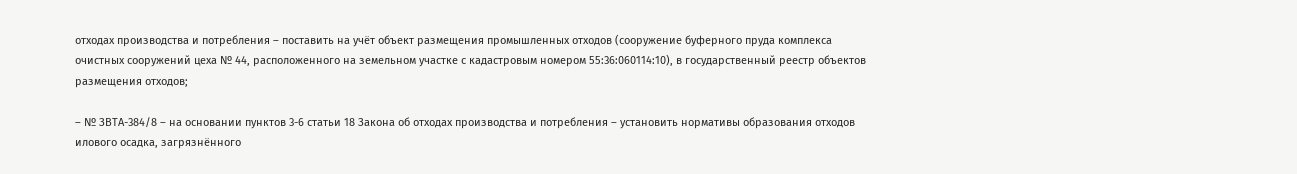отходах производства и потребления – поставить на учёт объект размещения промышленных отходов (сооружение буферного пруда комплекса очистных сооружений цеха № 44, расположенного на земельном участке с кадастровым номером 55:36:060114:10), в государственный реестр объектов размещения отходов;

– № ЗВТА-384/8 – на основании пунктов 3-6 статьи 18 Закона об отходах производства и потребления – установить нормативы образования отходов илового осадка, загрязнённого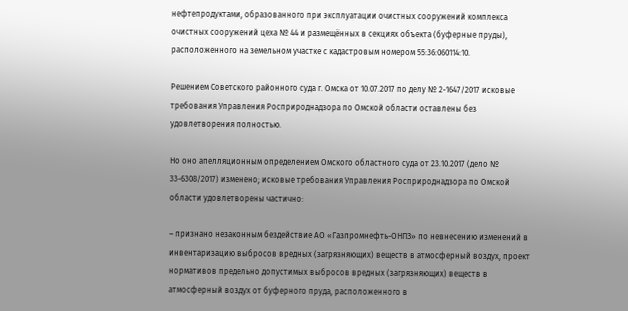нефтепродуктами, образованного при эксплуатации очистных сооружений комплекса очистных сооружений цеха № 44 и размещённых в секциях объекта (буферные пруды), расположенного на земельном участке с кадастровым номером 55:36:060114:10.

Решением Советского районного суда г. Омска от 10.07.2017 по делу № 2-1647/2017 исковые требования Управления Росприроднадзора по Омской области оставлены без удовлетворения полностью.

Но оно апелляционным определением Омского областного суда от 23.10.2017 (дело № 33-6308/2017) изменено; исковые требования Управления Росприроднадзора по Омской области удовлетворены частично:

– признано незаконным бездействие АО «Газпромнефть-ОНПЗ» по невнесению изменений в инвентаризацию выбросов вредных (загрязняющих) веществ в атмосферный воздух, проект нормативов предельно допустимых выбросов вредных (загрязняющих) веществ в атмосферный воздух от буферного пруда, расположенного в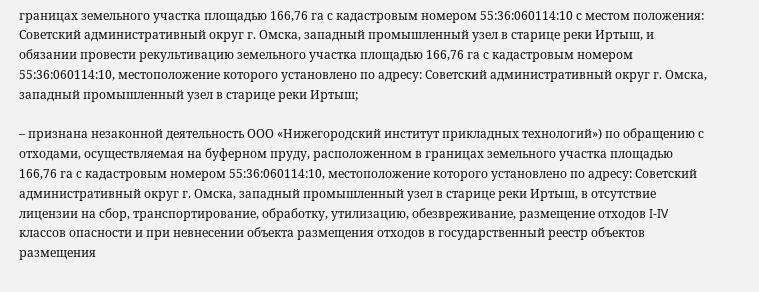границах земельного участка площадью 166,76 га с кадастровым номером 55:36:060114:10 с местом положения: Советский административный округ г. Омска, западный промышленный узел в старице реки Иртыш, и обязании провести рекультивацию земельного участка площадью 166,76 га с кадастровым номером 55:36:060114:10, местоположение которого установлено по адресу: Советский административный округ г. Омска, западный промышленный узел в старице реки Иртыш;

– признана незаконной деятельность ООО «Нижегородский институт прикладных технологий») по обращению с отходами, осуществляемая на буферном пруду, расположенном в границах земельного участка площадью 166,76 га с кадастровым номером 55:36:060114:10, местоположение которого установлено по адресу: Советский административный округ г. Омска, западный промышленный узел в старице реки Иртыш, в отсутствие лицензии на сбор, транспортирование, обработку, утилизацию, обезвреживание, размещение отходов I-IV классов опасности и при невнесении объекта размещения отходов в государственный реестр объектов размещения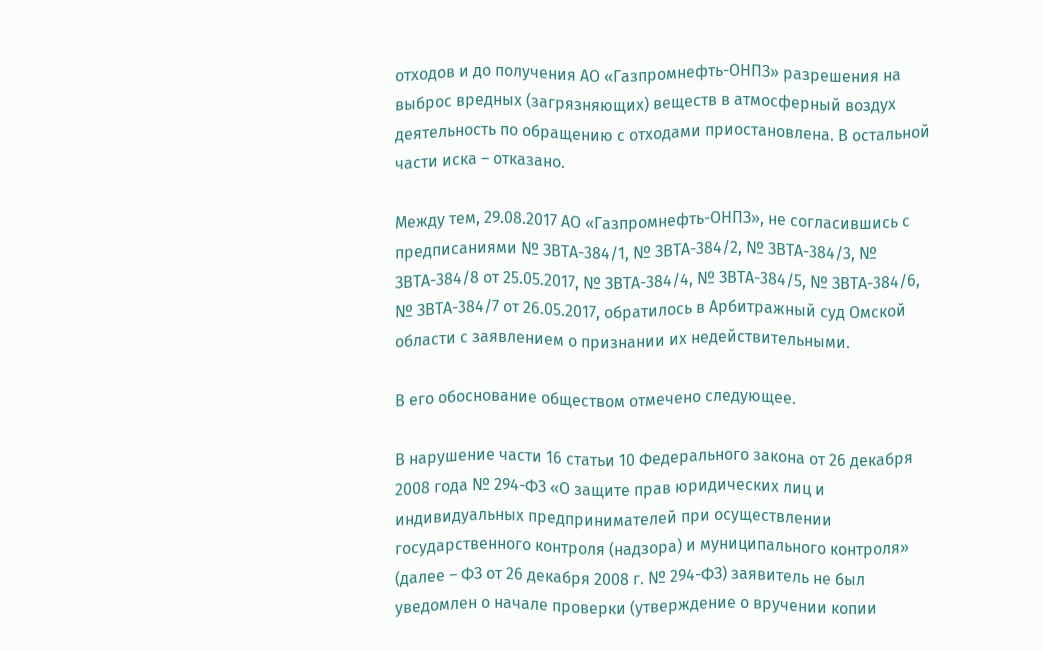отходов и до получения АО «Газпромнефть-ОНПЗ» разрешения на выброс вредных (загрязняющих) веществ в атмосферный воздух деятельность по обращению с отходами приостановлена. В остальной части иска – отказано.

Между тем, 29.08.2017 АО «Газпромнефть-ОНПЗ», не согласившись с предписаниями № ЗВТА-384/1, № ЗВТА-384/2, № ЗВТА-384/3, № ЗВТА-384/8 от 25.05.2017, № ЗВТА-384/4, № ЗВТА-384/5, № ЗВТА-384/6, № ЗВТА-384/7 от 26.05.2017, обратилось в Арбитражный суд Омской области с заявлением о признании их недействительными.

В его обоснование обществом отмечено следующее.

В нарушение части 16 статьи 10 Федерального закона от 26 декабря 2008 года № 294-ФЗ «О защите прав юридических лиц и индивидуальных предпринимателей при осуществлении государственного контроля (надзора) и муниципального контроля» (далее – ФЗ от 26 декабря 2008 г. № 294-ФЗ) заявитель не был уведомлен о начале проверки (утверждение о вручении копии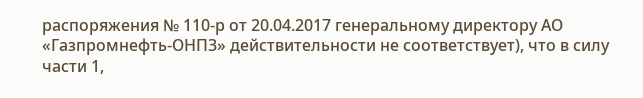распоряжения № 110-р от 20.04.2017 генеральному директору АО «Газпромнефть-ОНПЗ» действительности не соответствует), что в силу части 1,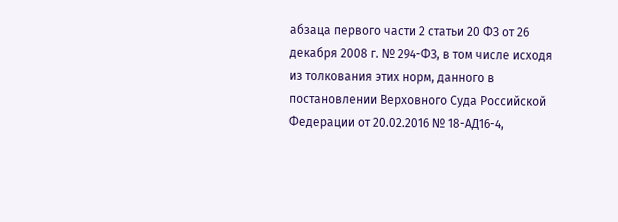абзаца первого части 2 статьи 20 ФЗ от 26 декабря 2008 г. № 294-ФЗ, в том числе исходя из толкования этих норм, данного в постановлении Верховного Суда Российской Федерации от 20.02.2016 № 18-АД16-4,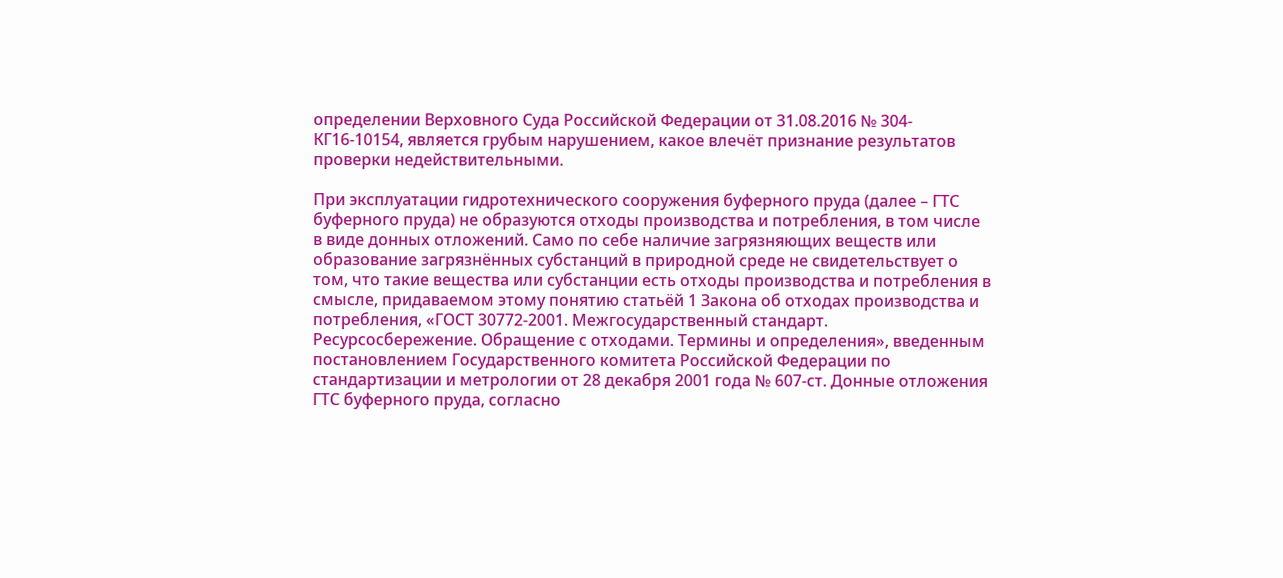определении Верховного Суда Российской Федерации от 31.08.2016 № 304-КГ16-10154, является грубым нарушением, какое влечёт признание результатов проверки недействительными.

При эксплуатации гидротехнического сооружения буферного пруда (далее – ГТС буферного пруда) не образуются отходы производства и потребления, в том числе в виде донных отложений. Само по себе наличие загрязняющих веществ или образование загрязнённых субстанций в природной среде не свидетельствует о том, что такие вещества или субстанции есть отходы производства и потребления в смысле, придаваемом этому понятию статьёй 1 Закона об отходах производства и потребления, «ГОСТ 30772-2001. Межгосударственный стандарт. Ресурсосбережение. Обращение с отходами. Термины и определения», введенным постановлением Государственного комитета Российской Федерации по стандартизации и метрологии от 28 декабря 2001 года № 607-ст. Донные отложения ГТС буферного пруда, согласно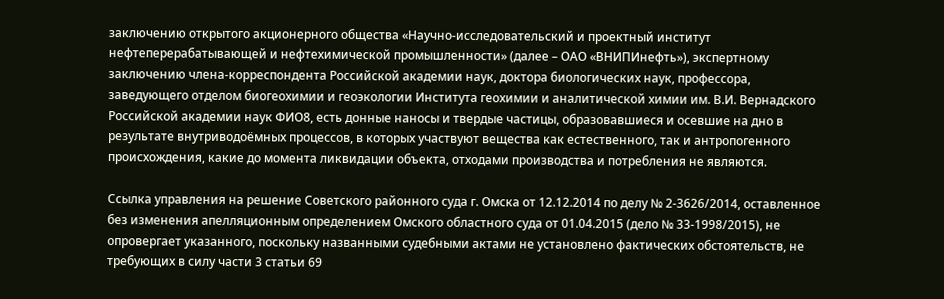заключению открытого акционерного общества «Научно-исследовательский и проектный институт нефтеперерабатывающей и нефтехимической промышленности» (далее – ОАО «ВНИПИнефть»), экспертному заключению члена-корреспондента Российской академии наук, доктора биологических наук, профессора, заведующего отделом биогеохимии и геоэкологии Института геохимии и аналитической химии им. В.И. Вернадского Российской академии наук ФИО8, есть донные наносы и твердые частицы, образовавшиеся и осевшие на дно в результате внутриводоёмных процессов, в которых участвуют вещества как естественного, так и антропогенного происхождения, какие до момента ликвидации объекта, отходами производства и потребления не являются.

Ссылка управления на решение Советского районного суда г. Омска от 12.12.2014 по делу № 2-3626/2014, оставленное без изменения апелляционным определением Омского областного суда от 01.04.2015 (дело № 33-1998/2015), не опровергает указанного, поскольку названными судебными актами не установлено фактических обстоятельств, не требующих в силу части 3 статьи 69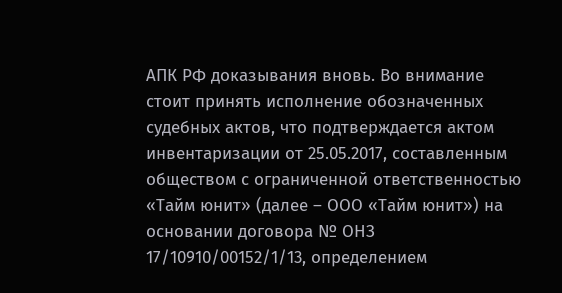АПК РФ доказывания вновь. Во внимание стоит принять исполнение обозначенных судебных актов, что подтверждается актом инвентаризации от 25.05.2017, составленным обществом с ограниченной ответственностью «Тайм юнит» (далее – ООО «Тайм юнит») на основании договора № ОНЗ 17/10910/00152/1/13, определением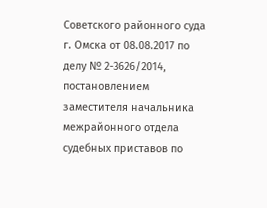Советского районного суда г. Омска от 08.08.2017 по делу № 2-3626/2014, постановлением заместителя начальника межрайонного отдела судебных приставов по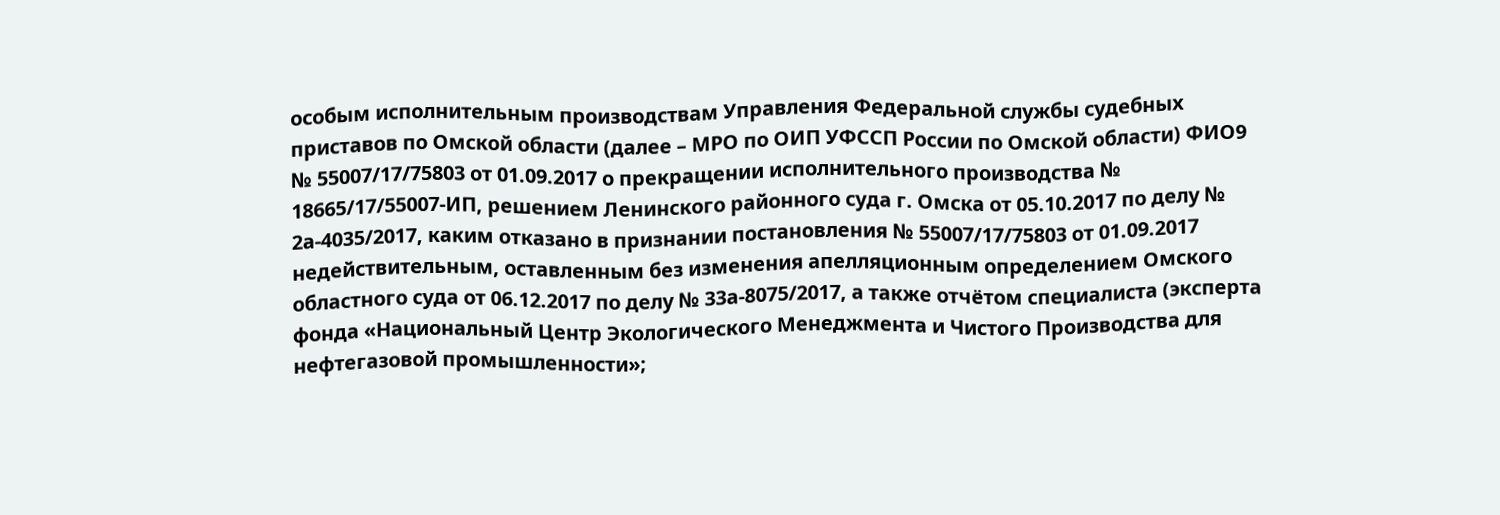особым исполнительным производствам Управления Федеральной службы судебных приставов по Омской области (далее – МРО по ОИП УФССП России по Омской области) ФИО9 № 55007/17/75803 от 01.09.2017 о прекращении исполнительного производства № 18665/17/55007-ИП, решением Ленинского районного суда г. Омска от 05.10.2017 по делу № 2а-4035/2017, каким отказано в признании постановления № 55007/17/75803 от 01.09.2017 недействительным, оставленным без изменения апелляционным определением Омского областного суда от 06.12.2017 по делу № 33а-8075/2017, а также отчётом специалиста (эксперта фонда «Национальный Центр Экологического Менеджмента и Чистого Производства для нефтегазовой промышленности»;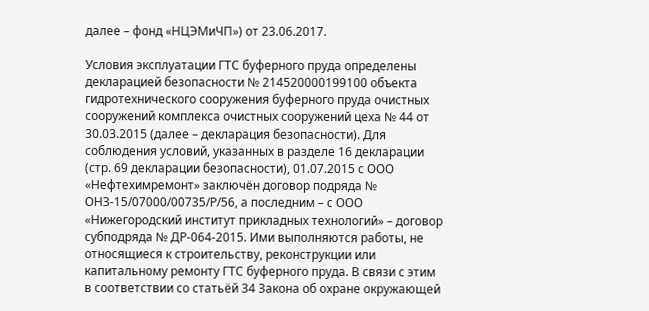далее – фонд «НЦЭМиЧП») от 23.06.2017.

Условия эксплуатации ГТС буферного пруда определены декларацией безопасности № 214520000199100 объекта гидротехнического сооружения буферного пруда очистных сооружений комплекса очистных сооружений цеха № 44 от 30.03.2015 (далее – декларация безопасности). Для соблюдения условий, указанных в разделе 16 декларации (стр. 69 декларации безопасности), 01.07.2015 с ООО «Нефтехимремонт» заключён договор подряда № ОНЗ-15/07000/00735/Р/56, а последним – с ООО «Нижегородский институт прикладных технологий» – договор субподряда № ДР-064-2015. Ими выполняются работы, не относящиеся к строительству, реконструкции или капитальному ремонту ГТС буферного пруда. В связи с этим в соответствии со статьёй 34 Закона об охране окружающей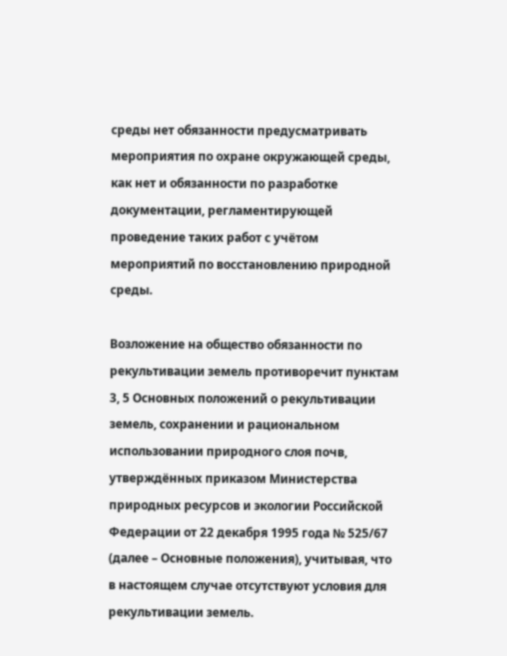среды нет обязанности предусматривать мероприятия по охране окружающей среды, как нет и обязанности по разработке документации, регламентирующей проведение таких работ с учётом мероприятий по восстановлению природной среды.

Возложение на общество обязанности по рекультивации земель противоречит пунктам 3, 5 Основных положений о рекультивации земель, сохранении и рациональном использовании природного слоя почв, утверждённых приказом Министерства природных ресурсов и экологии Российской Федерации от 22 декабря 1995 года № 525/67 (далее – Основные положения), учитывая, что в настоящем случае отсутствуют условия для рекультивации земель.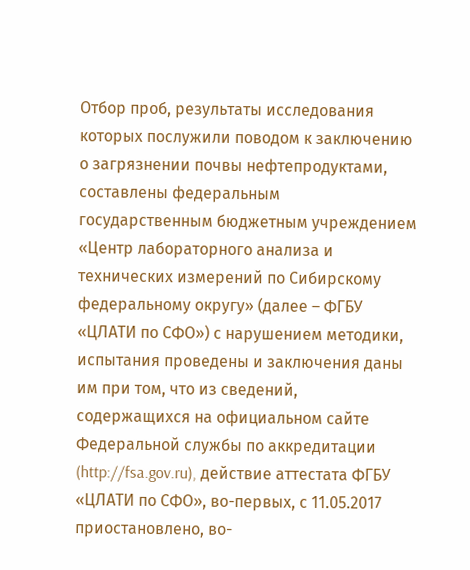Отбор проб, результаты исследования которых послужили поводом к заключению о загрязнении почвы нефтепродуктами, составлены федеральным государственным бюджетным учреждением «Центр лабораторного анализа и технических измерений по Сибирскому федеральному округу» (далее – ФГБУ «ЦЛАТИ по СФО») с нарушением методики, испытания проведены и заключения даны им при том, что из сведений, содержащихся на официальном сайте Федеральной службы по аккредитации (http://fsa.gov.ru), действие аттестата ФГБУ «ЦЛАТИ по СФО», во-первых, с 11.05.2017 приостановлено, во-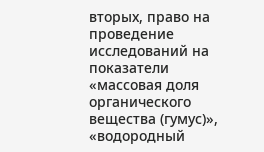вторых, право на проведение исследований на показатели «массовая доля органического вещества (гумус)», «водородный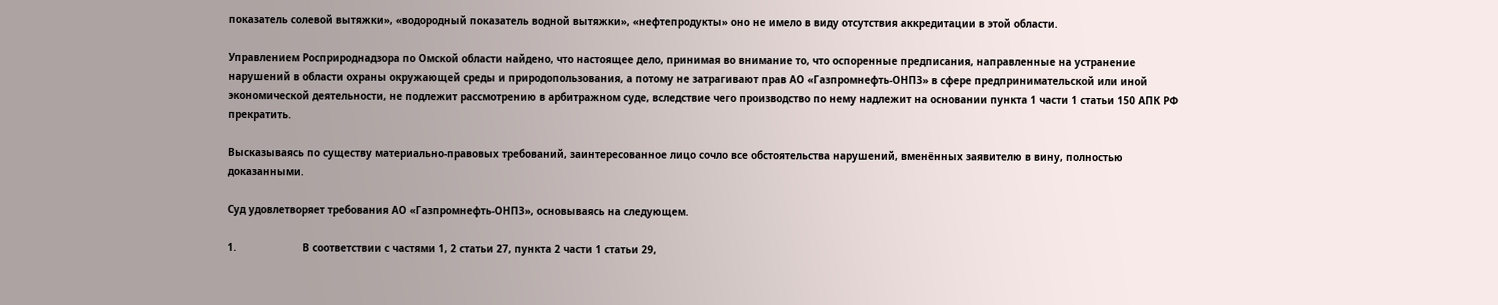показатель солевой вытяжки», «водородный показатель водной вытяжки», «нефтепродукты» оно не имело в виду отсутствия аккредитации в этой области.

Управлением Росприроднадзора по Омской области найдено, что настоящее дело, принимая во внимание то, что оспоренные предписания, направленные на устранение нарушений в области охраны окружающей среды и природопользования, а потому не затрагивают прав АО «Газпромнефть-ОНПЗ» в сфере предпринимательской или иной экономической деятельности, не подлежит рассмотрению в арбитражном суде, вследствие чего производство по нему надлежит на основании пункта 1 части 1 статьи 150 АПК РФ прекратить.

Высказываясь по существу материально-правовых требований, заинтересованное лицо сочло все обстоятельства нарушений, вменённых заявителю в вину, полностью доказанными.

Суд удовлетворяет требования АО «Газпромнефть-ОНПЗ», основываясь на следующем.

1.                      В соответствии с частями 1, 2 статьи 27, пункта 2 части 1 статьи 29,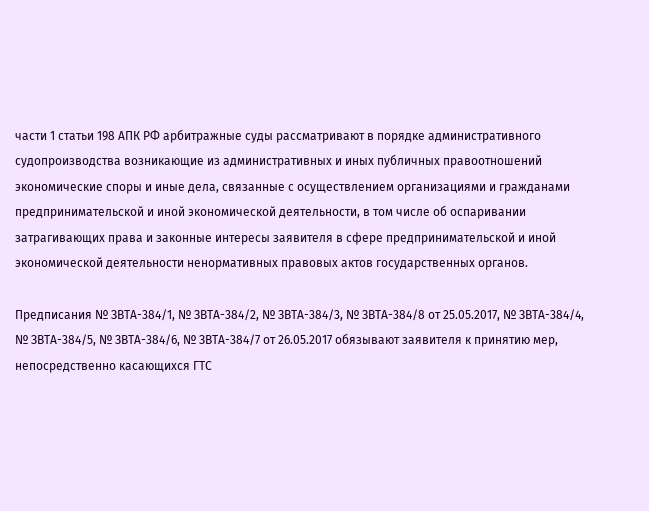части 1 статьи 198 АПК РФ арбитражные суды рассматривают в порядке административного судопроизводства возникающие из административных и иных публичных правоотношений экономические споры и иные дела, связанные с осуществлением организациями и гражданами предпринимательской и иной экономической деятельности, в том числе об оспаривании затрагивающих права и законные интересы заявителя в сфере предпринимательской и иной экономической деятельности ненормативных правовых актов государственных органов.

Предписания № ЗВТА-384/1, № ЗВТА-384/2, № ЗВТА-384/3, № ЗВТА-384/8 от 25.05.2017, № ЗВТА-384/4, № ЗВТА-384/5, № ЗВТА-384/6, № ЗВТА-384/7 от 26.05.2017 обязывают заявителя к принятию мер, непосредственно касающихся ГТС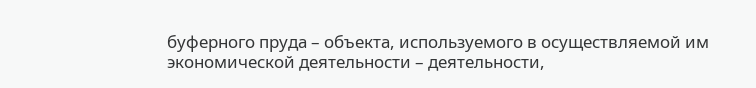буферного пруда – объекта, используемого в осуществляемой им экономической деятельности – деятельности,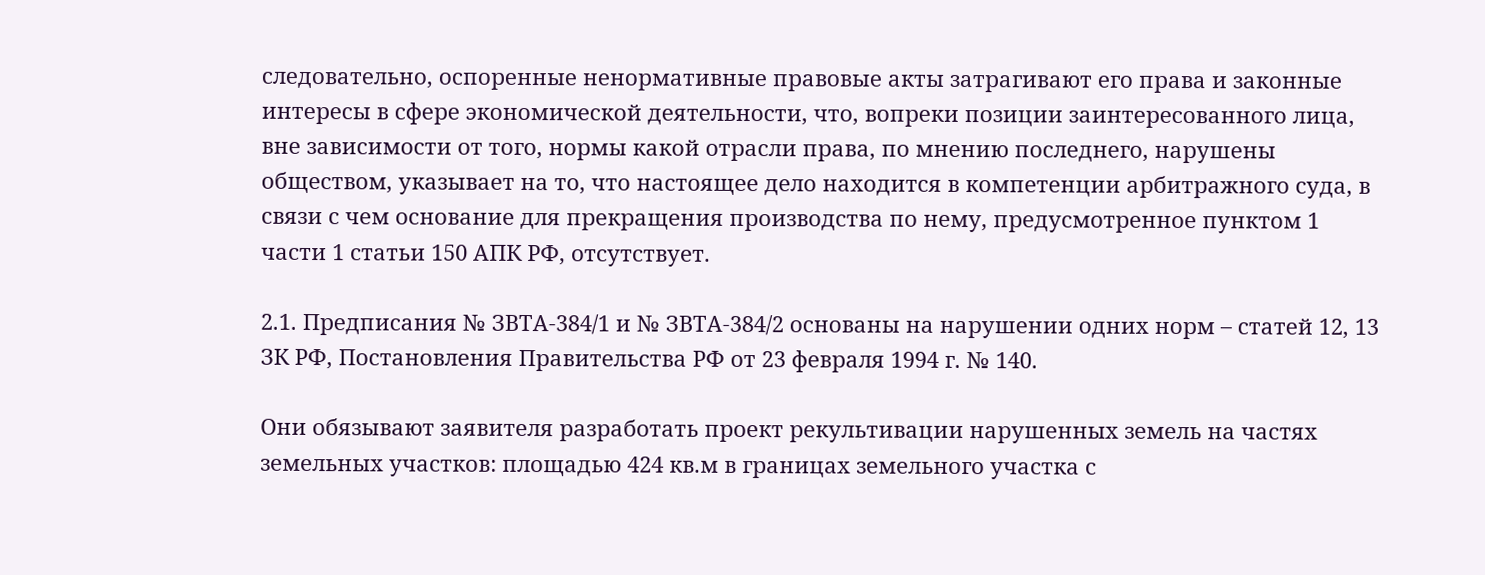следовательно, оспоренные ненормативные правовые акты затрагивают его права и законные интересы в сфере экономической деятельности, что, вопреки позиции заинтересованного лица, вне зависимости от того, нормы какой отрасли права, по мнению последнего, нарушены обществом, указывает на то, что настоящее дело находится в компетенции арбитражного суда, в связи с чем основание для прекращения производства по нему, предусмотренное пунктом 1 части 1 статьи 150 АПК РФ, отсутствует.

2.1. Предписания № ЗВТА-384/1 и № ЗВТА-384/2 основаны на нарушении одних норм – статей 12, 13 ЗК РФ, Постановления Правительства РФ от 23 февраля 1994 г. № 140.

Они обязывают заявителя разработать проект рекультивации нарушенных земель на частях земельных участков: площадью 424 кв.м в границах земельного участка с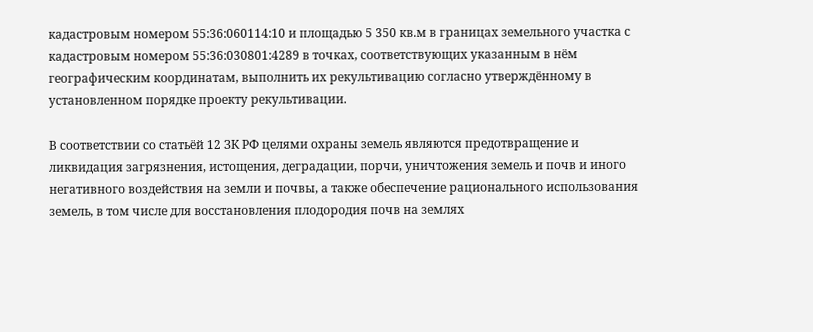кадастровым номером 55:36:060114:10 и площадью 5 350 кв.м в границах земельного участка с кадастровым номером 55:36:030801:4289 в точках, соответствующих указанным в нём географическим координатам, выполнить их рекультивацию согласно утверждённому в установленном порядке проекту рекультивации.

В соответствии со статьёй 12 ЗК РФ целями охраны земель являются предотвращение и ликвидация загрязнения, истощения, деградации, порчи, уничтожения земель и почв и иного негативного воздействия на земли и почвы, а также обеспечение рационального использования земель, в том числе для восстановления плодородия почв на землях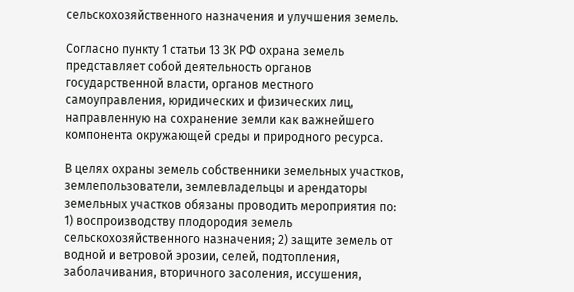сельскохозяйственного назначения и улучшения земель.

Согласно пункту 1 статьи 13 ЗК РФ охрана земель представляет собой деятельность органов государственной власти, органов местного самоуправления, юридических и физических лиц, направленную на сохранение земли как важнейшего компонента окружающей среды и природного ресурса.

В целях охраны земель собственники земельных участков, землепользователи, землевладельцы и арендаторы земельных участков обязаны проводить мероприятия по: 1) воспроизводству плодородия земель сельскохозяйственного назначения; 2) защите земель от водной и ветровой эрозии, селей, подтопления, заболачивания, вторичного засоления, иссушения,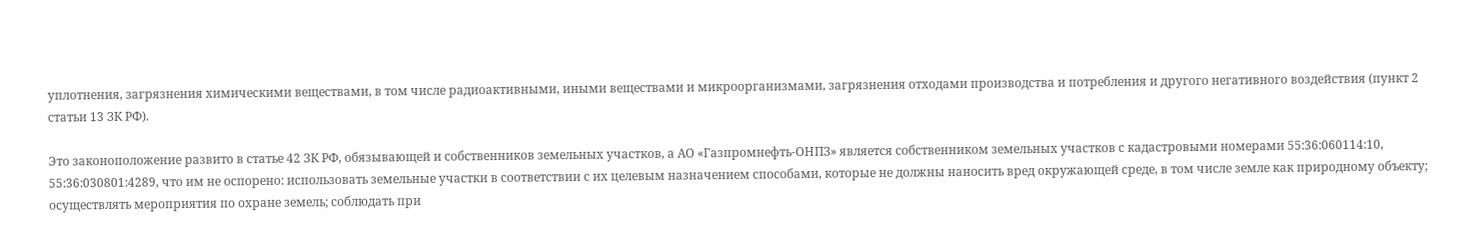уплотнения, загрязнения химическими веществами, в том числе радиоактивными, иными веществами и микроорганизмами, загрязнения отходами производства и потребления и другого негативного воздействия (пункт 2 статьи 13 ЗК РФ).

Это законоположение развито в статье 42 ЗК РФ, обязывающей и собственников земельных участков, а АО «Газпромнефть-ОНПЗ» является собственником земельных участков с кадастровыми номерами 55:36:060114:10, 55:36:030801:4289, что им не оспорено: использовать земельные участки в соответствии с их целевым назначением способами, которые не должны наносить вред окружающей среде, в том числе земле как природному объекту; осуществлять мероприятия по охране земель; соблюдать при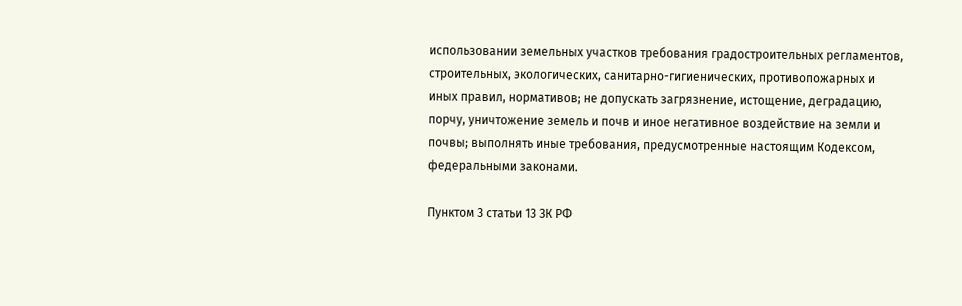использовании земельных участков требования градостроительных регламентов, строительных, экологических, санитарно-гигиенических, противопожарных и иных правил, нормативов; не допускать загрязнение, истощение, деградацию, порчу, уничтожение земель и почв и иное негативное воздействие на земли и почвы; выполнять иные требования, предусмотренные настоящим Кодексом, федеральными законами.

Пунктом 3 статьи 13 ЗК РФ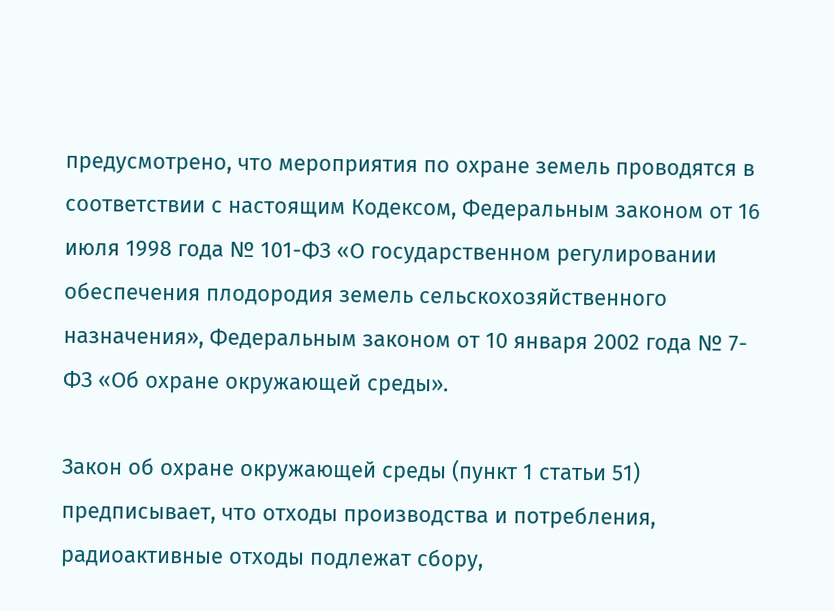предусмотрено, что мероприятия по охране земель проводятся в соответствии с настоящим Кодексом, Федеральным законом от 16 июля 1998 года № 101-ФЗ «О государственном регулировании обеспечения плодородия земель сельскохозяйственного назначения», Федеральным законом от 10 января 2002 года № 7-ФЗ «Об охране окружающей среды».

Закон об охране окружающей среды (пункт 1 статьи 51) предписывает, что отходы производства и потребления, радиоактивные отходы подлежат сбору,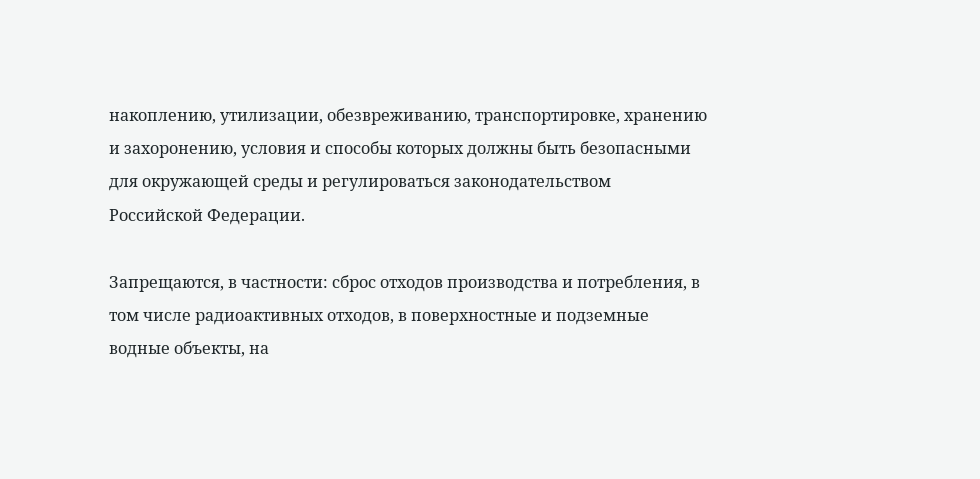накоплению, утилизации, обезвреживанию, транспортировке, хранению и захоронению, условия и способы которых должны быть безопасными для окружающей среды и регулироваться законодательством Российской Федерации.

Запрещаются, в частности: сброс отходов производства и потребления, в том числе радиоактивных отходов, в поверхностные и подземные водные объекты, на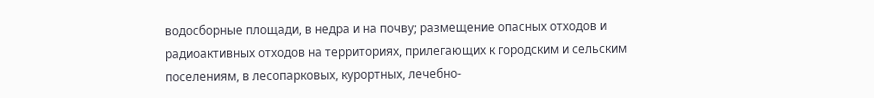водосборные площади, в недра и на почву; размещение опасных отходов и радиоактивных отходов на территориях, прилегающих к городским и сельским поселениям, в лесопарковых, курортных, лечебно-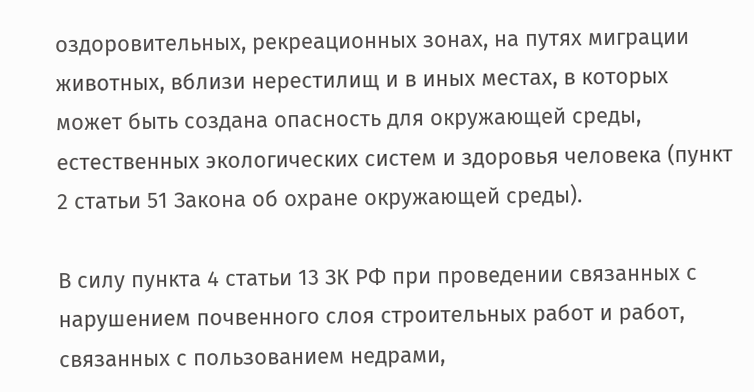оздоровительных, рекреационных зонах, на путях миграции животных, вблизи нерестилищ и в иных местах, в которых может быть создана опасность для окружающей среды, естественных экологических систем и здоровья человека (пункт 2 статьи 51 Закона об охране окружающей среды).

В силу пункта 4 статьи 13 ЗК РФ при проведении связанных с нарушением почвенного слоя строительных работ и работ, связанных с пользованием недрами,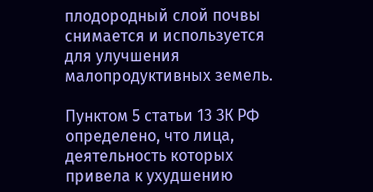плодородный слой почвы снимается и используется для улучшения малопродуктивных земель.

Пунктом 5 статьи 13 ЗК РФ определено, что лица, деятельность которых привела к ухудшению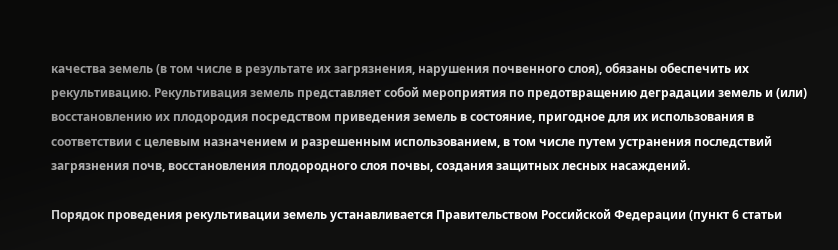качества земель (в том числе в результате их загрязнения, нарушения почвенного слоя), обязаны обеспечить их рекультивацию. Рекультивация земель представляет собой мероприятия по предотвращению деградации земель и (или) восстановлению их плодородия посредством приведения земель в состояние, пригодное для их использования в соответствии с целевым назначением и разрешенным использованием, в том числе путем устранения последствий загрязнения почв, восстановления плодородного слоя почвы, создания защитных лесных насаждений.

Порядок проведения рекультивации земель устанавливается Правительством Российской Федерации (пункт 6 статьи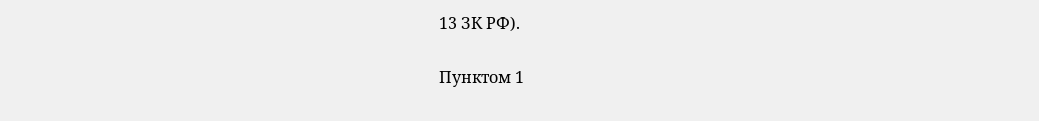13 ЗК РФ).

Пунктом 1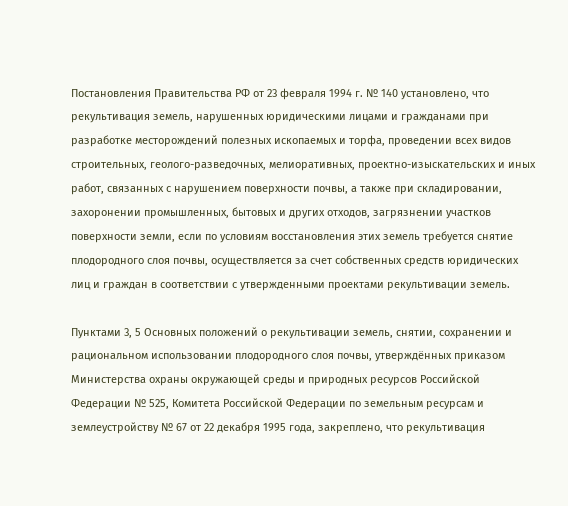Постановления Правительства РФ от 23 февраля 1994 г. № 140 установлено, что рекультивация земель, нарушенных юридическими лицами и гражданами при разработке месторождений полезных ископаемых и торфа, проведении всех видов строительных, геолого-разведочных, мелиоративных, проектно-изыскательских и иных работ, связанных с нарушением поверхности почвы, а также при складировании, захоронении промышленных, бытовых и других отходов, загрязнении участков поверхности земли, если по условиям восстановления этих земель требуется снятие плодородного слоя почвы, осуществляется за счет собственных средств юридических лиц и граждан в соответствии с утвержденными проектами рекультивации земель.

Пунктами 3, 5 Основных положений о рекультивации земель, снятии, сохранении и рациональном использовании плодородного слоя почвы, утверждённых приказом Министерства охраны окружающей среды и природных ресурсов Российской Федерации № 525, Комитета Российской Федерации по земельным ресурсам и землеустройству № 67 от 22 декабря 1995 года, закреплено, что рекультивация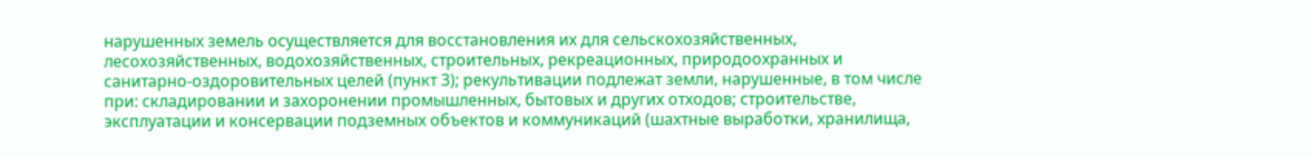нарушенных земель осуществляется для восстановления их для сельскохозяйственных, лесохозяйственных, водохозяйственных, строительных, рекреационных, природоохранных и санитарно-оздоровительных целей (пункт 3); рекультивации подлежат земли, нарушенные, в том числе при: складировании и захоронении промышленных, бытовых и других отходов; строительстве, эксплуатации и консервации подземных объектов и коммуникаций (шахтные выработки, хранилища,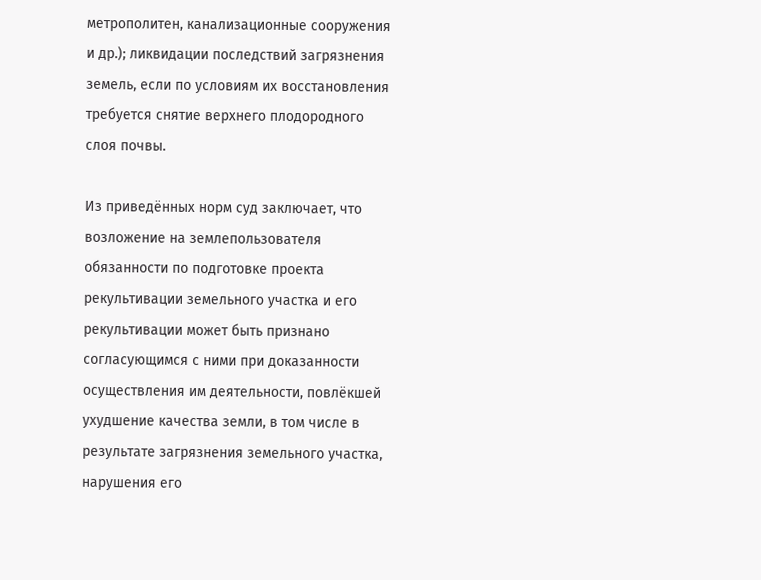метрополитен, канализационные сооружения и др.); ликвидации последствий загрязнения земель, если по условиям их восстановления требуется снятие верхнего плодородного слоя почвы.

Из приведённых норм суд заключает, что возложение на землепользователя обязанности по подготовке проекта рекультивации земельного участка и его рекультивации может быть признано согласующимся с ними при доказанности осуществления им деятельности, повлёкшей ухудшение качества земли, в том числе в результате загрязнения земельного участка, нарушения его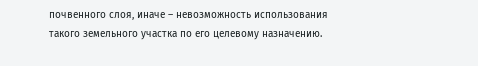почвенного слоя, иначе – невозможность использования такого земельного участка по его целевому назначению.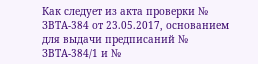Как следует из акта проверки № ЗВТА-384 от 23.05.2017, основанием для выдачи предписаний № ЗВТА-384/1 и №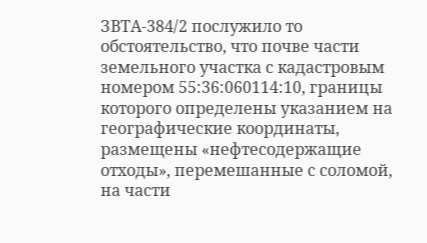ЗВТА-384/2 послужило то обстоятельство, что почве части земельного участка с кадастровым номером 55:36:060114:10, границы которого определены указанием на географические координаты, размещены «нефтесодержащие отходы», перемешанные с соломой, на части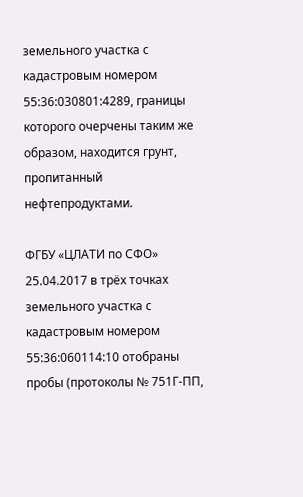земельного участка с кадастровым номером 55:36:030801:4289, границы которого очерчены таким же образом, находится грунт, пропитанный нефтепродуктами.

ФГБУ «ЦЛАТИ по СФО» 25.04.2017 в трёх точках земельного участка с кадастровым номером 55:36:060114:10 отобраны пробы (протоколы № 751Г-ПП,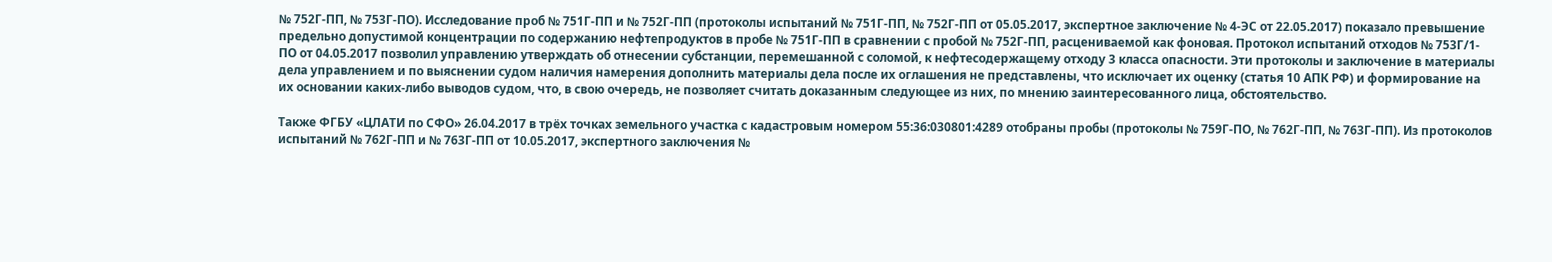№ 752Г-ПП, № 753Г-ПО). Исследование проб № 751Г-ПП и № 752Г-ПП (протоколы испытаний № 751Г-ПП, № 752Г-ПП от 05.05.2017, экспертное заключение № 4-ЭС от 22.05.2017) показало превышение предельно допустимой концентрации по содержанию нефтепродуктов в пробе № 751Г-ПП в сравнении с пробой № 752Г-ПП, расцениваемой как фоновая. Протокол испытаний отходов № 753Г/1-ПО от 04.05.2017 позволил управлению утверждать об отнесении субстанции, перемешанной с соломой, к нефтесодержащему отходу 3 класса опасности. Эти протоколы и заключение в материалы дела управлением и по выяснении судом наличия намерения дополнить материалы дела после их оглашения не представлены, что исключает их оценку (статья 10 АПК РФ) и формирование на их основании каких-либо выводов судом, что, в свою очередь, не позволяет считать доказанным следующее из них, по мнению заинтересованного лица, обстоятельство.

Также ФГБУ «ЦЛАТИ по СФО» 26.04.2017 в трёх точках земельного участка с кадастровым номером 55:36:030801:4289 отобраны пробы (протоколы № 759Г-ПО, № 762Г-ПП, № 763Г-ПП). Из протоколов испытаний № 762Г-ПП и № 763Г-ПП от 10.05.2017, экспертного заключения №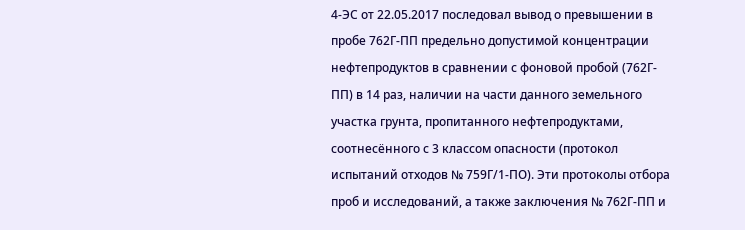4-ЭС от 22.05.2017 последовал вывод о превышении в пробе 762Г-ПП предельно допустимой концентрации нефтепродуктов в сравнении с фоновой пробой (762Г-ПП) в 14 раз, наличии на части данного земельного участка грунта, пропитанного нефтепродуктами, соотнесённого с 3 классом опасности (протокол испытаний отходов № 759Г/1-ПО). Эти протоколы отбора проб и исследований, а также заключения № 762Г-ПП и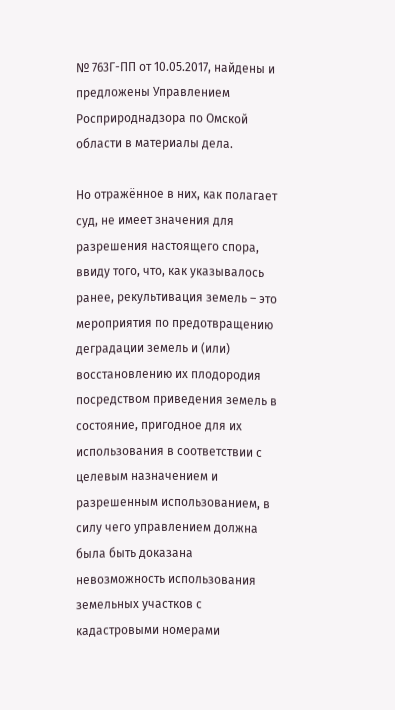№ 763Г-ПП от 10.05.2017, найдены и предложены Управлением Росприроднадзора по Омской области в материалы дела.

Но отражённое в них, как полагает суд, не имеет значения для разрешения настоящего спора, ввиду того, что, как указывалось ранее, рекультивация земель – это мероприятия по предотвращению деградации земель и (или) восстановлению их плодородия посредством приведения земель в состояние, пригодное для их использования в соответствии с целевым назначением и разрешенным использованием, в силу чего управлением должна была быть доказана невозможность использования земельных участков с кадастровыми номерами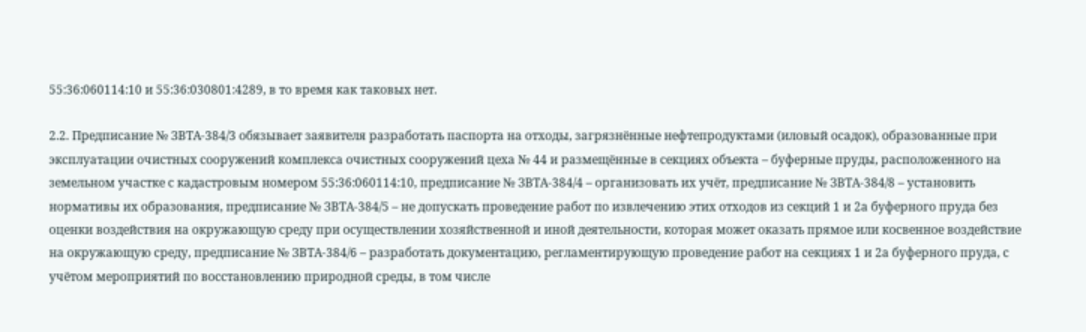55:36:060114:10 и 55:36:030801:4289, в то время как таковых нет.

2.2. Предписание № ЗВТА-384/3 обязывает заявителя разработать паспорта на отходы, загрязнённые нефтепродуктами (иловый осадок), образованные при эксплуатации очистных сооружений комплекса очистных сооружений цеха № 44 и размещённые в секциях объекта – буферные пруды, расположенного на земельном участке с кадастровым номером 55:36:060114:10, предписание № ЗВТА-384/4 – организовать их учёт, предписание № ЗВТА-384/8 – установить нормативы их образования, предписание № ЗВТА-384/5 – не допускать проведение работ по извлечению этих отходов из секций 1 и 2а буферного пруда без оценки воздействия на окружающую среду при осуществлении хозяйственной и иной деятельности, которая может оказать прямое или косвенное воздействие на окружающую среду, предписание № ЗВТА-384/6 – разработать документацию, регламентирующую проведение работ на секциях 1 и 2а буферного пруда, с учётом мероприятий по восстановлению природной среды, в том числе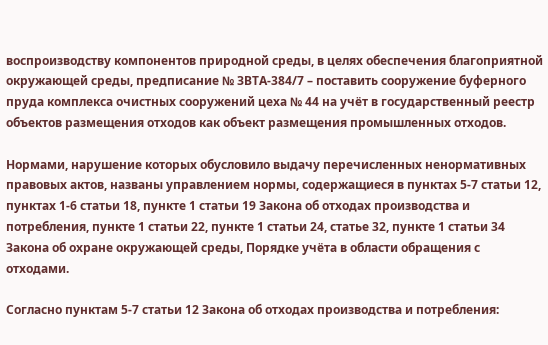воспроизводству компонентов природной среды, в целях обеспечения благоприятной окружающей среды, предписание № ЗВТА-384/7 – поставить сооружение буферного пруда комплекса очистных сооружений цеха № 44 на учёт в государственный реестр объектов размещения отходов как объект размещения промышленных отходов.

Нормами, нарушение которых обусловило выдачу перечисленных ненормативных правовых актов, названы управлением нормы, содержащиеся в пунктах 5-7 статьи 12, пунктах 1-6 статьи 18, пункте 1 статьи 19 Закона об отходах производства и потребления, пункте 1 статьи 22, пункте 1 статьи 24, статье 32, пункте 1 статьи 34 Закона об охране окружающей среды, Порядке учёта в области обращения с отходами.

Согласно пунктам 5-7 статьи 12 Закона об отходах производства и потребления: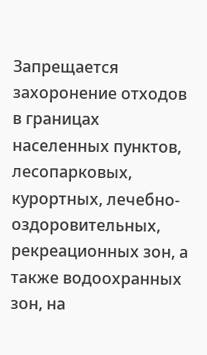Запрещается захоронение отходов в границах населенных пунктов, лесопарковых, курортных, лечебно-оздоровительных, рекреационных зон, а также водоохранных зон, на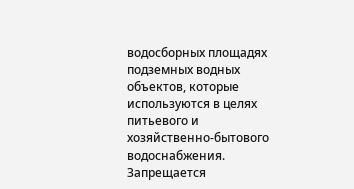водосборных площадях подземных водных объектов, которые используются в целях питьевого и хозяйственно-бытового водоснабжения. Запрещается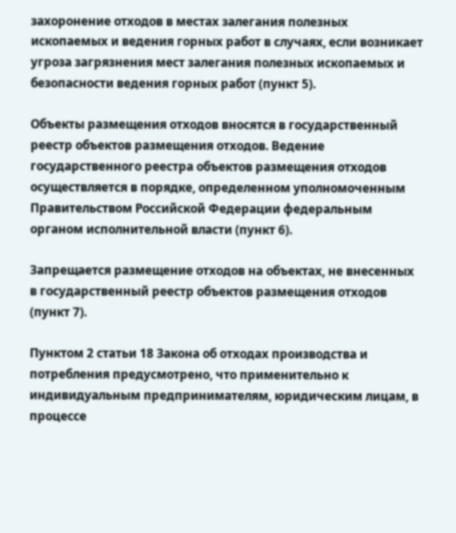захоронение отходов в местах залегания полезных ископаемых и ведения горных работ в случаях, если возникает угроза загрязнения мест залегания полезных ископаемых и безопасности ведения горных работ (пункт 5).

Объекты размещения отходов вносятся в государственный реестр объектов размещения отходов. Ведение государственного реестра объектов размещения отходов осуществляется в порядке, определенном уполномоченным Правительством Российской Федерации федеральным органом исполнительной власти (пункт 6).

Запрещается размещение отходов на объектах, не внесенных в государственный реестр объектов размещения отходов (пункт 7).

Пунктом 2 статьи 18 Закона об отходах производства и потребления предусмотрено, что применительно к индивидуальным предпринимателям, юридическим лицам, в процессе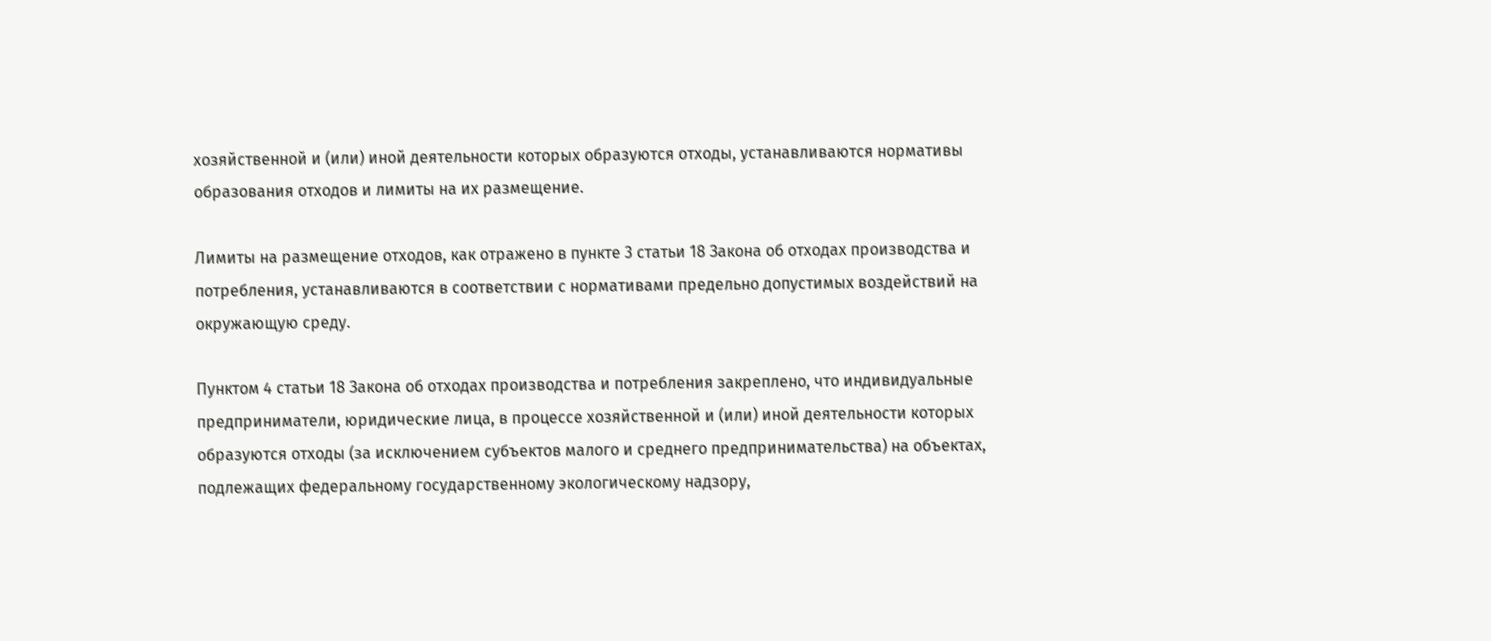хозяйственной и (или) иной деятельности которых образуются отходы, устанавливаются нормативы образования отходов и лимиты на их размещение.

Лимиты на размещение отходов, как отражено в пункте 3 статьи 18 Закона об отходах производства и потребления, устанавливаются в соответствии с нормативами предельно допустимых воздействий на окружающую среду.

Пунктом 4 статьи 18 Закона об отходах производства и потребления закреплено, что индивидуальные предприниматели, юридические лица, в процессе хозяйственной и (или) иной деятельности которых образуются отходы (за исключением субъектов малого и среднего предпринимательства) на объектах, подлежащих федеральному государственному экологическому надзору,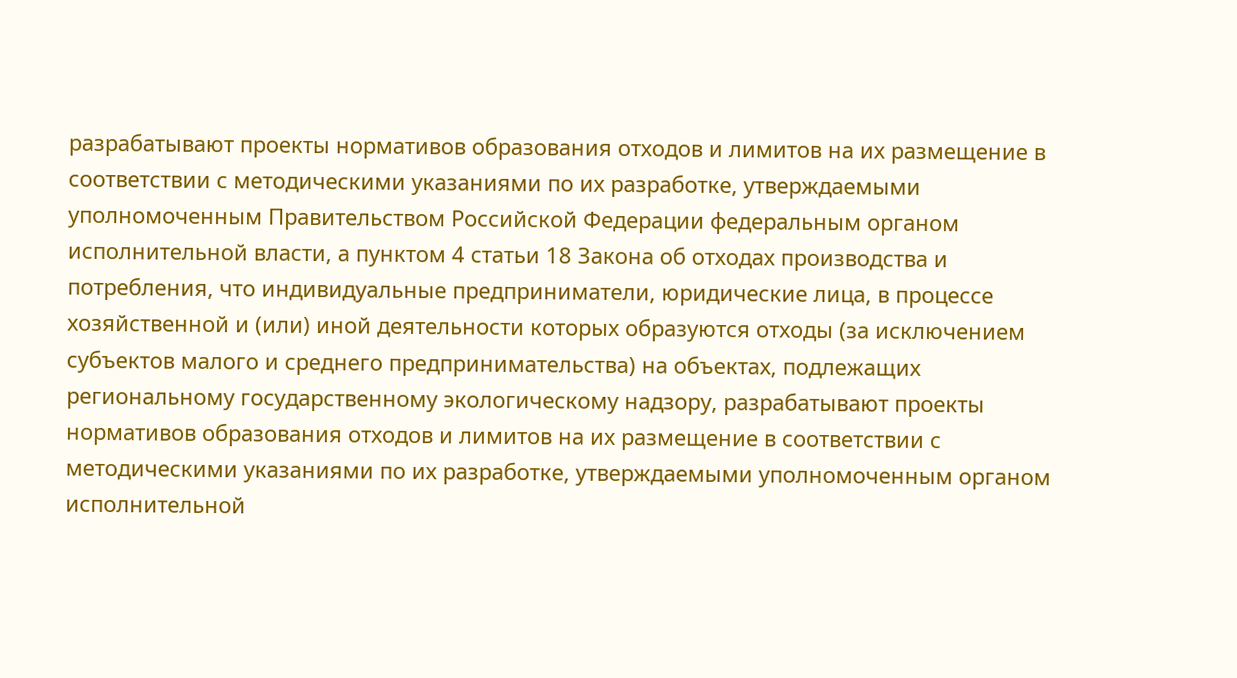разрабатывают проекты нормативов образования отходов и лимитов на их размещение в соответствии с методическими указаниями по их разработке, утверждаемыми уполномоченным Правительством Российской Федерации федеральным органом исполнительной власти, а пунктом 4 статьи 18 Закона об отходах производства и потребления, что индивидуальные предприниматели, юридические лица, в процессе хозяйственной и (или) иной деятельности которых образуются отходы (за исключением субъектов малого и среднего предпринимательства) на объектах, подлежащих региональному государственному экологическому надзору, разрабатывают проекты нормативов образования отходов и лимитов на их размещение в соответствии с методическими указаниями по их разработке, утверждаемыми уполномоченным органом исполнительной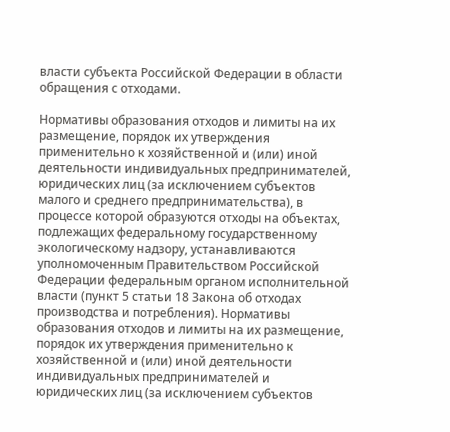власти субъекта Российской Федерации в области обращения с отходами.

Нормативы образования отходов и лимиты на их размещение, порядок их утверждения применительно к хозяйственной и (или) иной деятельности индивидуальных предпринимателей, юридических лиц (за исключением субъектов малого и среднего предпринимательства), в процессе которой образуются отходы на объектах, подлежащих федеральному государственному экологическому надзору, устанавливаются уполномоченным Правительством Российской Федерации федеральным органом исполнительной власти (пункт 5 статьи 18 Закона об отходах производства и потребления). Нормативы образования отходов и лимиты на их размещение, порядок их утверждения применительно к хозяйственной и (или) иной деятельности индивидуальных предпринимателей и юридических лиц (за исключением субъектов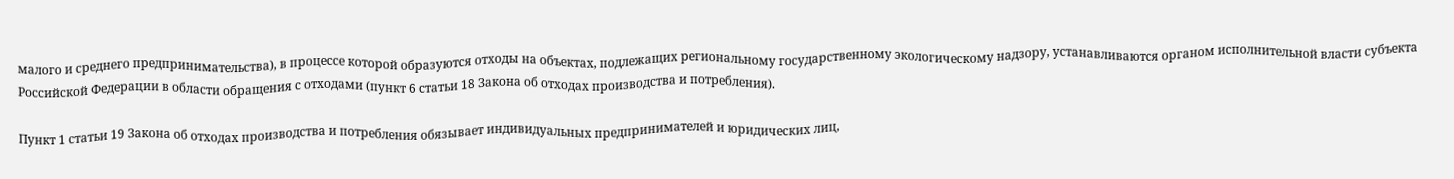малого и среднего предпринимательства), в процессе которой образуются отходы на объектах, подлежащих региональному государственному экологическому надзору, устанавливаются органом исполнительной власти субъекта Российской Федерации в области обращения с отходами (пункт 6 статьи 18 Закона об отходах производства и потребления).

Пункт 1 статьи 19 Закона об отходах производства и потребления обязывает индивидуальных предпринимателей и юридических лиц,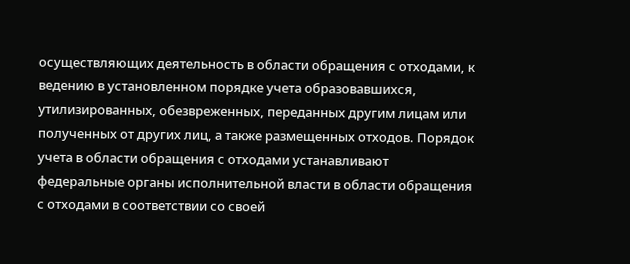осуществляющих деятельность в области обращения с отходами, к ведению в установленном порядке учета образовавшихся, утилизированных, обезвреженных, переданных другим лицам или полученных от других лиц, а также размещенных отходов. Порядок учета в области обращения с отходами устанавливают федеральные органы исполнительной власти в области обращения с отходами в соответствии со своей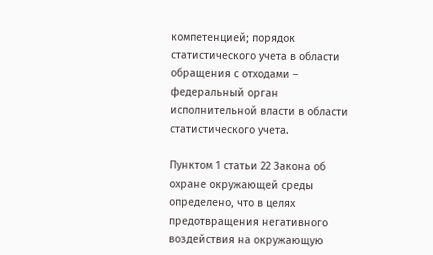компетенцией; порядок статистического учета в области обращения с отходами – федеральный орган исполнительной власти в области статистического учета.

Пунктом 1 статьи 22 Закона об охране окружающей среды определено, что в целях предотвращения негативного воздействия на окружающую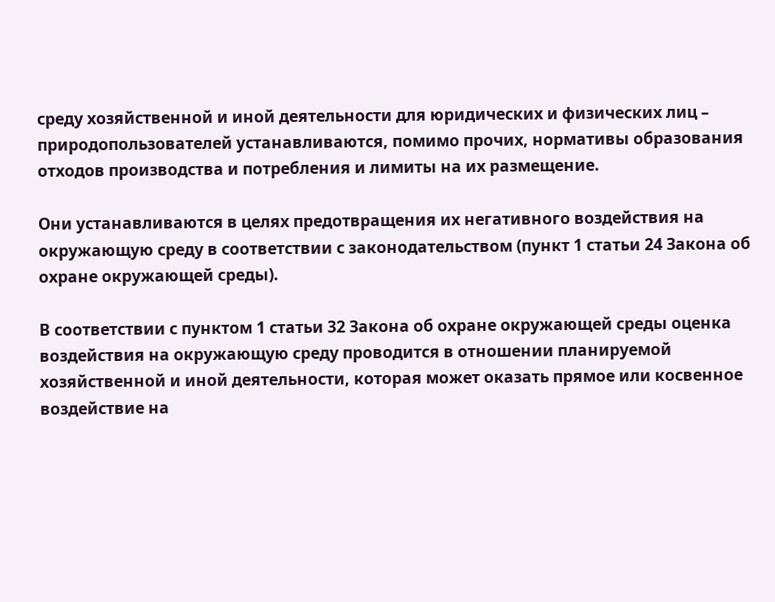среду хозяйственной и иной деятельности для юридических и физических лиц – природопользователей устанавливаются, помимо прочих, нормативы образования отходов производства и потребления и лимиты на их размещение.

Они устанавливаются в целях предотвращения их негативного воздействия на окружающую среду в соответствии с законодательством (пункт 1 статьи 24 Закона об охране окружающей среды).

В соответствии с пунктом 1 статьи 32 Закона об охране окружающей среды оценка воздействия на окружающую среду проводится в отношении планируемой хозяйственной и иной деятельности, которая может оказать прямое или косвенное воздействие на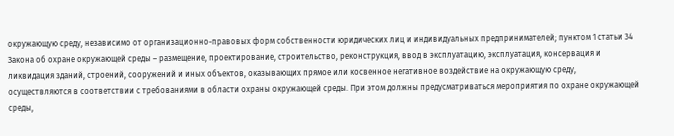окружающую среду, независимо от организационно-правовых форм собственности юридических лиц и индивидуальных предпринимателей; пунктом 1 статьи 34 Закона об охране окружающей среды – размещение, проектирование, строительство, реконструкция, ввод в эксплуатацию, эксплуатация, консервация и ликвидация зданий, строений, сооружений и иных объектов, оказывающих прямое или косвенное негативное воздействие на окружающую среду, осуществляются в соответствии с требованиями в области охраны окружающей среды. При этом должны предусматриваться мероприятия по охране окружающей среды,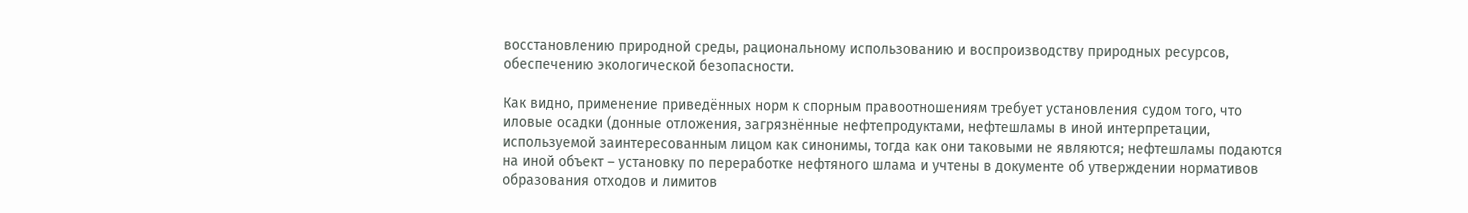восстановлению природной среды, рациональному использованию и воспроизводству природных ресурсов, обеспечению экологической безопасности.

Как видно, применение приведённых норм к спорным правоотношениям требует установления судом того, что иловые осадки (донные отложения, загрязнённые нефтепродуктами, нефтешламы в иной интерпретации, используемой заинтересованным лицом как синонимы, тогда как они таковыми не являются; нефтешламы подаются на иной объект – установку по переработке нефтяного шлама и учтены в документе об утверждении нормативов образования отходов и лимитов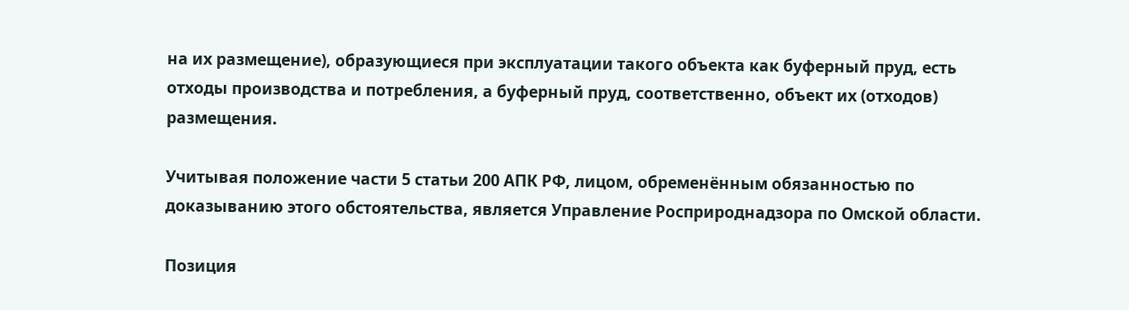на их размещение), образующиеся при эксплуатации такого объекта как буферный пруд, есть отходы производства и потребления, а буферный пруд, соответственно, объект их (отходов) размещения.

Учитывая положение части 5 статьи 200 АПК РФ, лицом, обременённым обязанностью по доказыванию этого обстоятельства, является Управление Росприроднадзора по Омской области.

Позиция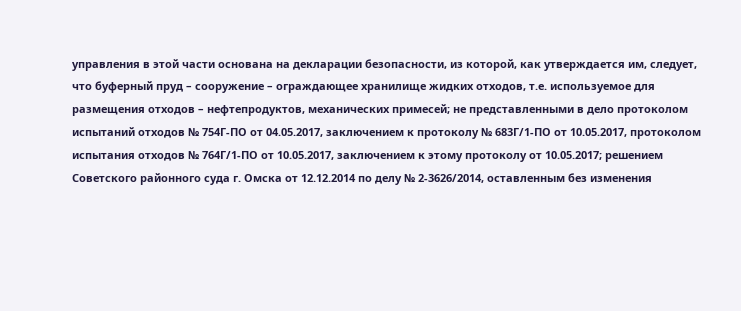управления в этой части основана на декларации безопасности, из которой, как утверждается им, следует, что буферный пруд – сооружение – ограждающее хранилище жидких отходов, т.е. используемое для размещения отходов – нефтепродуктов, механических примесей; не представленными в дело протоколом испытаний отходов № 754Г-ПО от 04.05.2017, заключением к протоколу № 683Г/1-ПО от 10.05.2017, протоколом испытания отходов № 764Г/1-ПО от 10.05.2017, заключением к этому протоколу от 10.05.2017; решением Советского районного суда г. Омска от 12.12.2014 по делу № 2-3626/2014, оставленным без изменения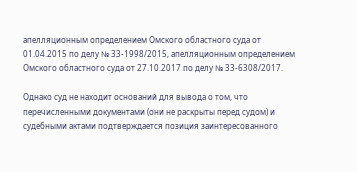апелляционным определением Омского областного суда от 01.04.2015 по делу № 33-1998/2015, апелляционным определением Омского областного суда от 27.10.2017 по делу № 33-6308/2017.

Однако суд не находит оснований для вывода о том, что перечисленными документами (они не раскрыты перед судом) и судебными актами подтверждается позиция заинтересованного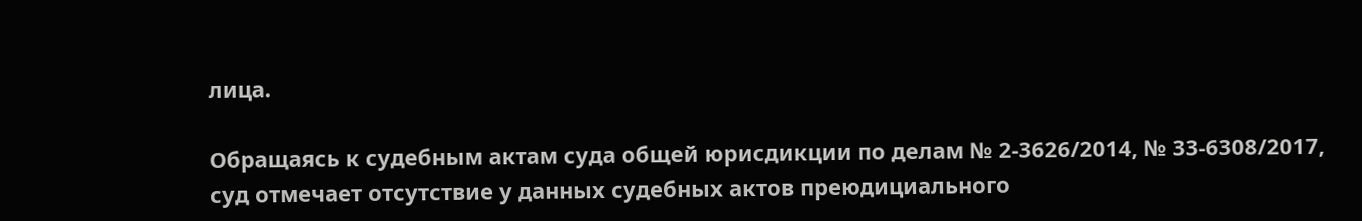лица.

Обращаясь к судебным актам суда общей юрисдикции по делам № 2-3626/2014, № 33-6308/2017, суд отмечает отсутствие у данных судебных актов преюдициального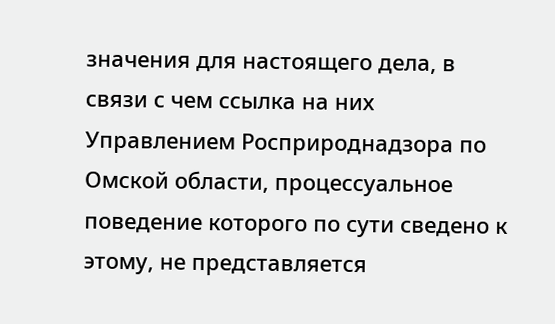значения для настоящего дела, в связи с чем ссылка на них Управлением Росприроднадзора по Омской области, процессуальное поведение которого по сути сведено к этому, не представляется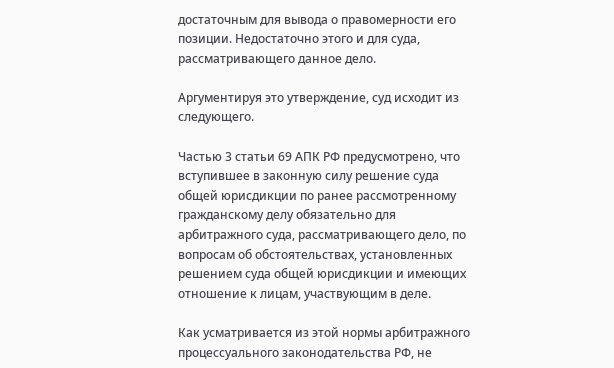достаточным для вывода о правомерности его позиции. Недостаточно этого и для суда, рассматривающего данное дело.

Аргументируя это утверждение, суд исходит из следующего.

Частью 3 статьи 69 АПК РФ предусмотрено, что вступившее в законную силу решение суда общей юрисдикции по ранее рассмотренному гражданскому делу обязательно для арбитражного суда, рассматривающего дело, по вопросам об обстоятельствах, установленных решением суда общей юрисдикции и имеющих отношение к лицам, участвующим в деле.

Как усматривается из этой нормы арбитражного процессуального законодательства РФ, не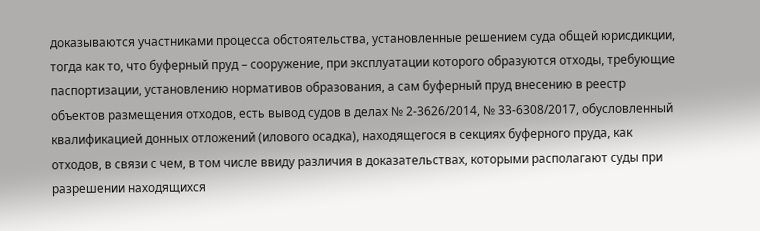доказываются участниками процесса обстоятельства, установленные решением суда общей юрисдикции, тогда как то, что буферный пруд – сооружение, при эксплуатации которого образуются отходы, требующие паспортизации, установлению нормативов образования, а сам буферный пруд внесению в реестр объектов размещения отходов, есть вывод судов в делах № 2-3626/2014, № 33-6308/2017, обусловленный квалификацией донных отложений (илового осадка), находящегося в секциях буферного пруда, как отходов, в связи с чем, в том числе ввиду различия в доказательствах, которыми располагают суды при разрешении находящихся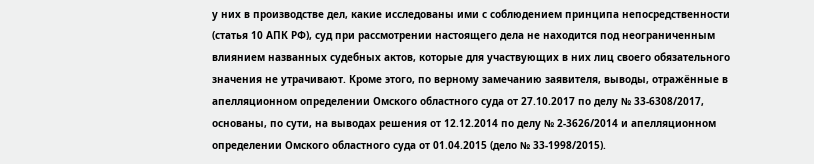у них в производстве дел, какие исследованы ими с соблюдением принципа непосредственности (статья 10 АПК РФ), суд при рассмотрении настоящего дела не находится под неограниченным влиянием названных судебных актов, которые для участвующих в них лиц своего обязательного значения не утрачивают. Кроме этого, по верному замечанию заявителя, выводы, отражённые в апелляционном определении Омского областного суда от 27.10.2017 по делу № 33-6308/2017, основаны, по сути, на выводах решения от 12.12.2014 по делу № 2-3626/2014 и апелляционном определении Омского областного суда от 01.04.2015 (дело № 33-1998/2015).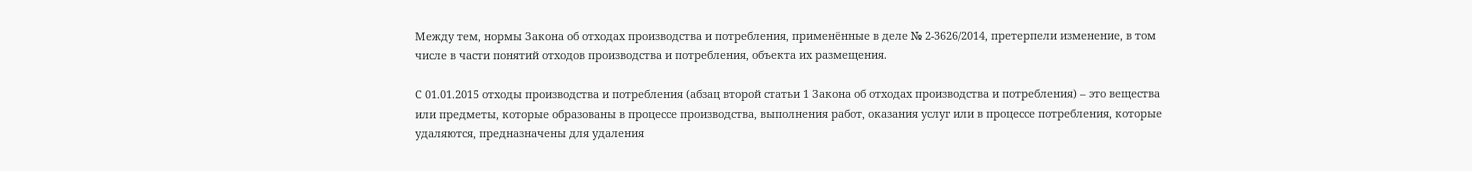Между тем, нормы Закона об отходах производства и потребления, применённые в деле № 2-3626/2014, претерпели изменение, в том числе в части понятий отходов производства и потребления, объекта их размещения.

С 01.01.2015 отходы производства и потребления (абзац второй статьи 1 Закона об отходах производства и потребления) – это вещества или предметы, которые образованы в процессе производства, выполнения работ, оказания услуг или в процессе потребления, которые удаляются, предназначены для удаления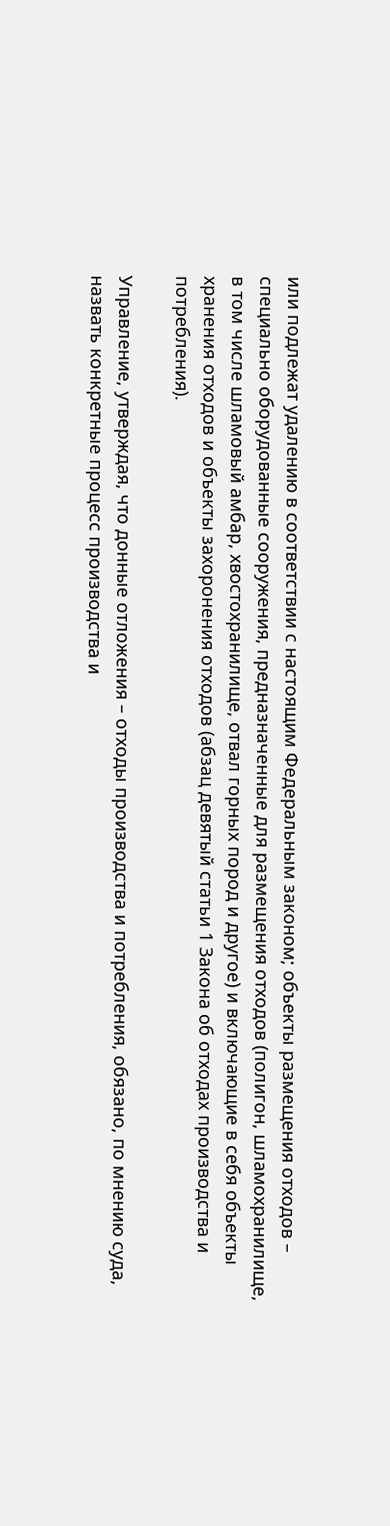или подлежат удалению в соответствии с настоящим Федеральным законом; объекты размещения отходов – специально оборудованные сооружения, предназначенные для размещения отходов (полигон, шламохранилище, в том числе шламовый амбар, хвостохранилище, отвал горных пород и другое) и включающие в себя объекты хранения отходов и объекты захоронения отходов (абзац девятый статьи 1 Закона об отходах производства и потребления).

Управление, утверждая, что донные отложения – отходы производства и потребления, обязано, по мнению суда, назвать конкретные процесс производства и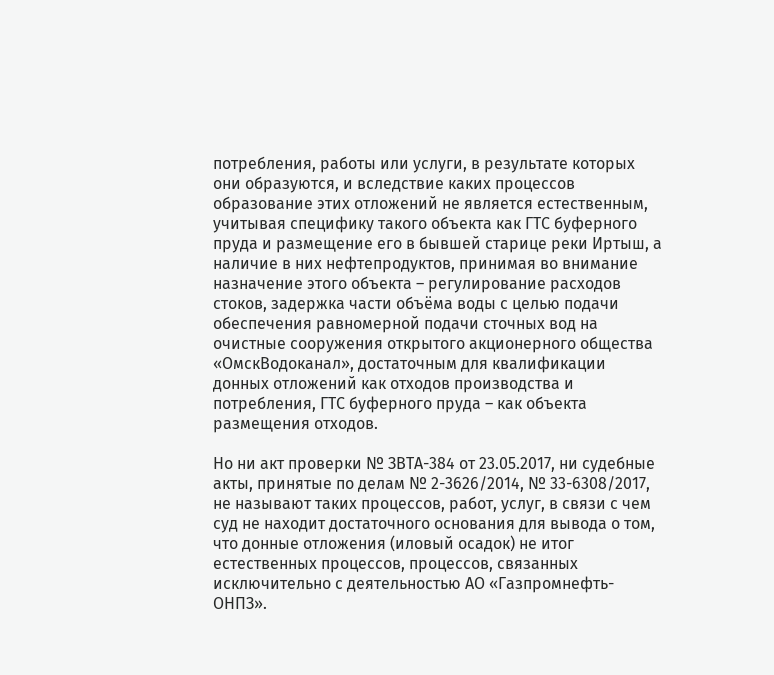потребления, работы или услуги, в результате которых они образуются, и вследствие каких процессов образование этих отложений не является естественным, учитывая специфику такого объекта как ГТС буферного пруда и размещение его в бывшей старице реки Иртыш, а наличие в них нефтепродуктов, принимая во внимание назначение этого объекта – регулирование расходов стоков, задержка части объёма воды с целью подачи обеспечения равномерной подачи сточных вод на очистные сооружения открытого акционерного общества «ОмскВодоканал», достаточным для квалификации донных отложений как отходов производства и потребления, ГТС буферного пруда – как объекта размещения отходов.

Но ни акт проверки № ЗВТА-384 от 23.05.2017, ни судебные акты, принятые по делам № 2-3626/2014, № 33-6308/2017, не называют таких процессов, работ, услуг, в связи с чем суд не находит достаточного основания для вывода о том, что донные отложения (иловый осадок) не итог естественных процессов, процессов, связанных исключительно с деятельностью АО «Газпромнефть-ОНПЗ».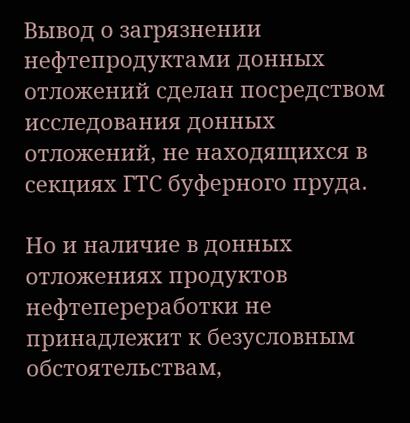Вывод о загрязнении нефтепродуктами донных отложений сделан посредством исследования донных отложений, не находящихся в секциях ГТС буферного пруда.

Но и наличие в донных отложениях продуктов нефтепереработки не принадлежит к безусловным обстоятельствам,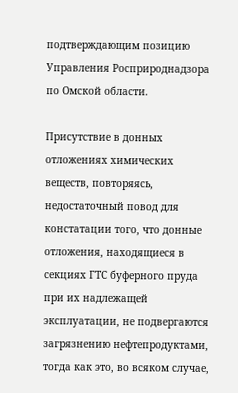подтверждающим позицию Управления Росприроднадзора по Омской области.

Присутствие в донных отложениях химических веществ, повторяясь, недостаточный повод для констатации того, что донные отложения, находящиеся в секциях ГТС буферного пруда при их надлежащей эксплуатации, не подвергаются загрязнению нефтепродуктами, тогда как это, во всяком случае,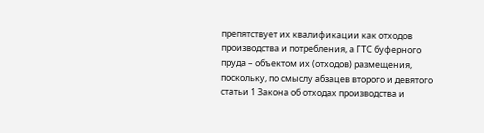препятствует их квалификации как отходов производства и потребления, а ГТС буферного пруда – объектом их (отходов) размещения, поскольку, по смыслу абзацев второго и девятого статьи 1 Закона об отходах производства и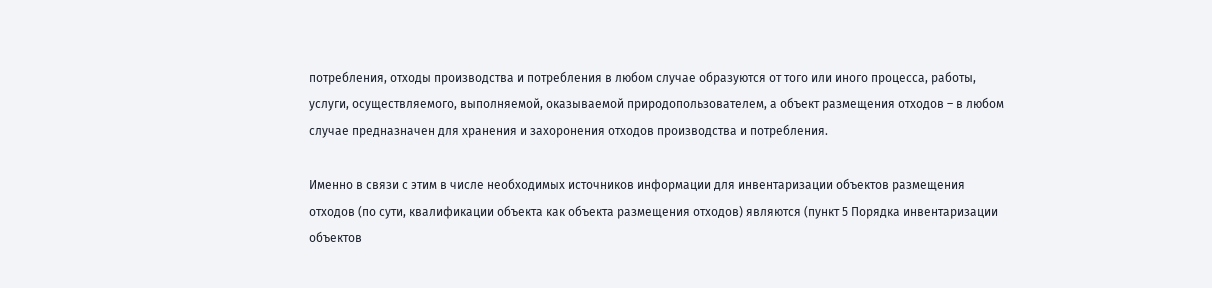потребления, отходы производства и потребления в любом случае образуются от того или иного процесса, работы, услуги, осуществляемого, выполняемой, оказываемой природопользователем, а объект размещения отходов – в любом случае предназначен для хранения и захоронения отходов производства и потребления.

Именно в связи с этим в числе необходимых источников информации для инвентаризации объектов размещения отходов (по сути, квалификации объекта как объекта размещения отходов) являются (пункт 5 Порядка инвентаризации объектов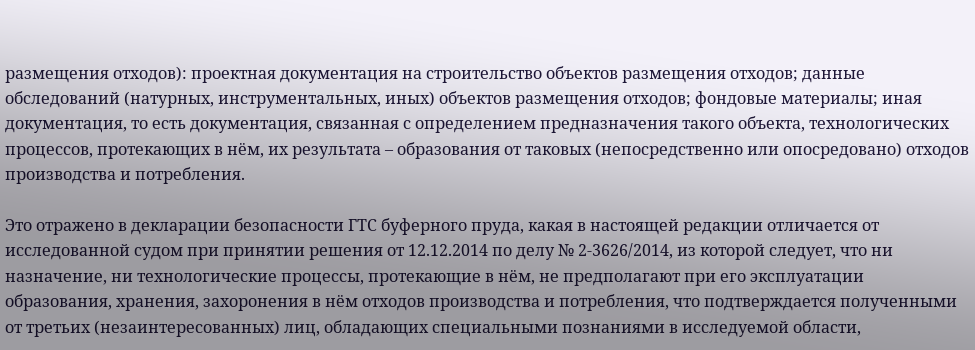размещения отходов): проектная документация на строительство объектов размещения отходов; данные обследований (натурных, инструментальных, иных) объектов размещения отходов; фондовые материалы; иная документация, то есть документация, связанная с определением предназначения такого объекта, технологических процессов, протекающих в нём, их результата – образования от таковых (непосредственно или опосредовано) отходов производства и потребления.

Это отражено в декларации безопасности ГТС буферного пруда, какая в настоящей редакции отличается от исследованной судом при принятии решения от 12.12.2014 по делу № 2-3626/2014, из которой следует, что ни назначение, ни технологические процессы, протекающие в нём, не предполагают при его эксплуатации образования, хранения, захоронения в нём отходов производства и потребления, что подтверждается полученными от третьих (незаинтересованных) лиц, обладающих специальными познаниями в исследуемой области,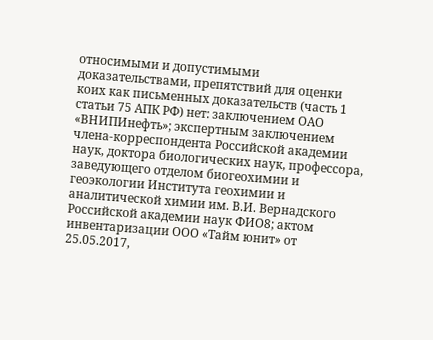относимыми и допустимыми доказательствами, препятствий для оценки коих как письменных доказательств (часть 1 статьи 75 АПК РФ) нет: заключением ОАО «ВНИПИнефть»; экспертным заключением члена-корреспондента Российской академии наук, доктора биологических наук, профессора, заведующего отделом биогеохимии и геоэкологии Института геохимии и аналитической химии им. В.И. Вернадского Российской академии наук ФИО8; актом инвентаризации ООО «Тайм юнит» от 25.05.2017,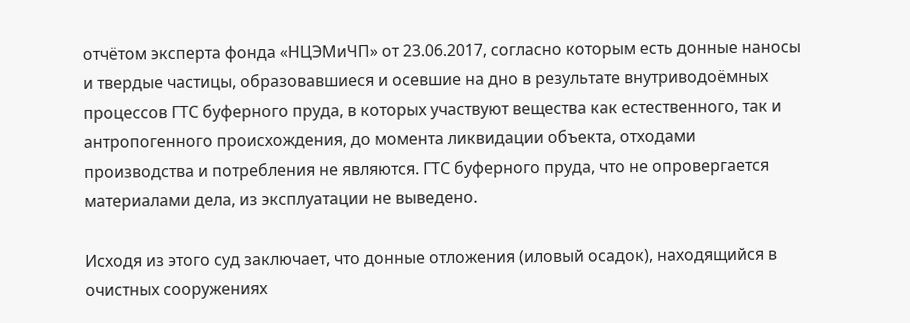отчётом эксперта фонда «НЦЭМиЧП» от 23.06.2017, согласно которым есть донные наносы и твердые частицы, образовавшиеся и осевшие на дно в результате внутриводоёмных процессов ГТС буферного пруда, в которых участвуют вещества как естественного, так и антропогенного происхождения, до момента ликвидации объекта, отходами производства и потребления не являются. ГТС буферного пруда, что не опровергается материалами дела, из эксплуатации не выведено.

Исходя из этого суд заключает, что донные отложения (иловый осадок), находящийся в очистных сооружениях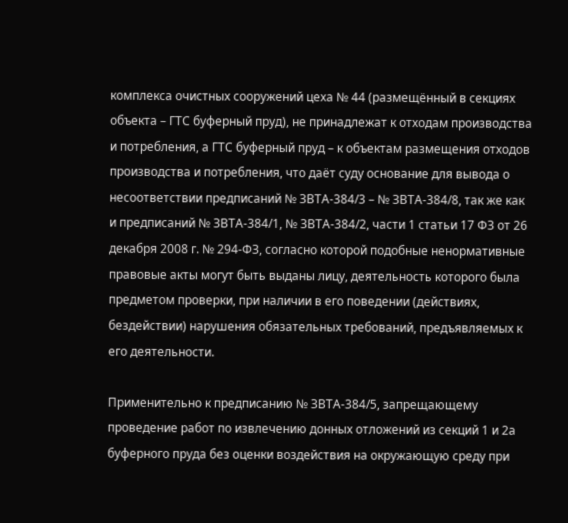комплекса очистных сооружений цеха № 44 (размещённый в секциях объекта – ГТС буферный пруд), не принадлежат к отходам производства и потребления, а ГТС буферный пруд – к объектам размещения отходов производства и потребления, что даёт суду основание для вывода о несоответствии предписаний № ЗВТА-384/3 – № ЗВТА-384/8, так же как и предписаний № ЗВТА-384/1, № ЗВТА-384/2, части 1 статьи 17 ФЗ от 26 декабря 2008 г. № 294-ФЗ, согласно которой подобные ненормативные правовые акты могут быть выданы лицу, деятельность которого была предметом проверки, при наличии в его поведении (действиях, бездействии) нарушения обязательных требований, предъявляемых к его деятельности.

Применительно к предписанию № ЗВТА-384/5, запрещающему проведение работ по извлечению донных отложений из секций 1 и 2а буферного пруда без оценки воздействия на окружающую среду при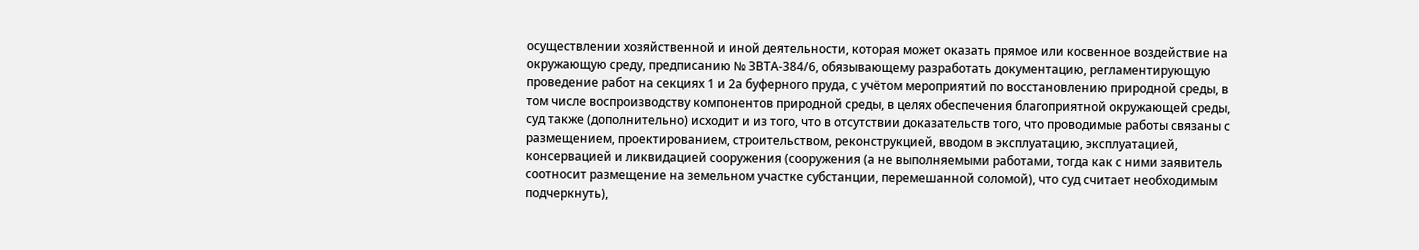осуществлении хозяйственной и иной деятельности, которая может оказать прямое или косвенное воздействие на окружающую среду, предписанию № ЗВТА-384/6, обязывающему разработать документацию, регламентирующую проведение работ на секциях 1 и 2а буферного пруда, с учётом мероприятий по восстановлению природной среды, в том числе воспроизводству компонентов природной среды, в целях обеспечения благоприятной окружающей среды, суд также (дополнительно) исходит и из того, что в отсутствии доказательств того, что проводимые работы связаны с размещением, проектированием, строительством, реконструкцией, вводом в эксплуатацию, эксплуатацией, консервацией и ликвидацией сооружения (сооружения (а не выполняемыми работами, тогда как с ними заявитель соотносит размещение на земельном участке субстанции, перемешанной соломой), что суд считает необходимым подчеркнуть),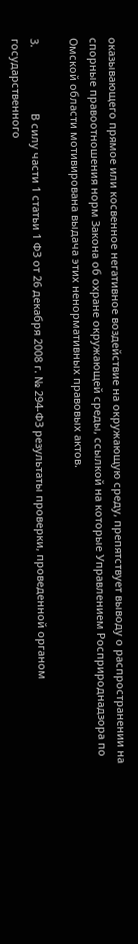оказывающего прямое или косвенное негативное воздействие на окружающую среду, препятствует выводу о распространении на спорные правоотношения норм Закона об охране окружающей среды, ссылкой на которые Управлением Росприроднадзора по Омской области мотивирована выдача этих ненормативных правовых актов.

3.                      В силу части 1 статьи 1 ФЗ от 26 декабря 2008 г. № 294-ФЗ результаты проверки, проведенной органом государственного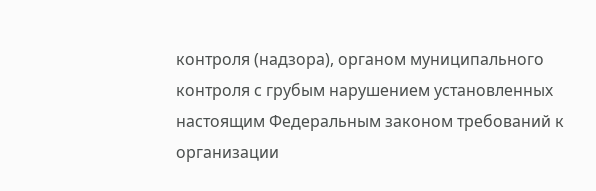контроля (надзора), органом муниципального контроля с грубым нарушением установленных настоящим Федеральным законом требований к организации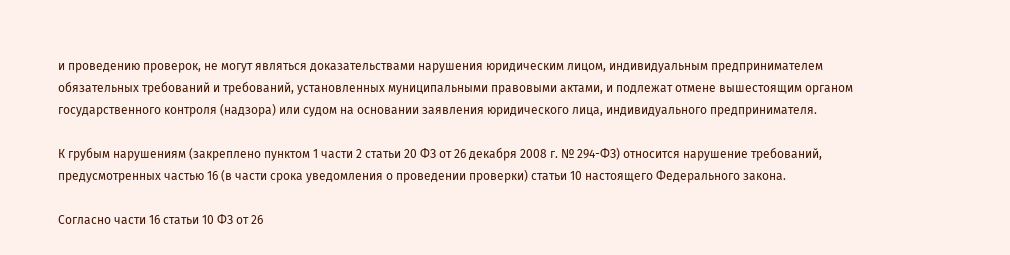и проведению проверок, не могут являться доказательствами нарушения юридическим лицом, индивидуальным предпринимателем обязательных требований и требований, установленных муниципальными правовыми актами, и подлежат отмене вышестоящим органом государственного контроля (надзора) или судом на основании заявления юридического лица, индивидуального предпринимателя.

К грубым нарушениям (закреплено пунктом 1 части 2 статьи 20 ФЗ от 26 декабря 2008 г. № 294-ФЗ) относится нарушение требований, предусмотренных частью 16 (в части срока уведомления о проведении проверки) статьи 10 настоящего Федерального закона.

Согласно части 16 статьи 10 ФЗ от 26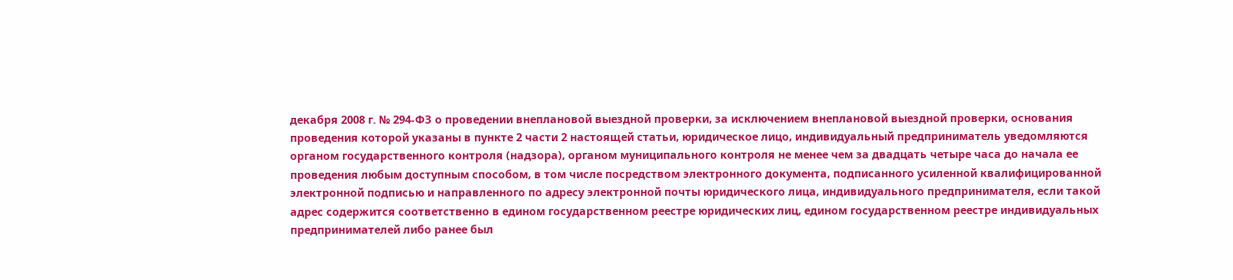декабря 2008 г. № 294-ФЗ о проведении внеплановой выездной проверки, за исключением внеплановой выездной проверки, основания проведения которой указаны в пункте 2 части 2 настоящей статьи, юридическое лицо, индивидуальный предприниматель уведомляются органом государственного контроля (надзора), органом муниципального контроля не менее чем за двадцать четыре часа до начала ее проведения любым доступным способом, в том числе посредством электронного документа, подписанного усиленной квалифицированной электронной подписью и направленного по адресу электронной почты юридического лица, индивидуального предпринимателя, если такой адрес содержится соответственно в едином государственном реестре юридических лиц, едином государственном реестре индивидуальных предпринимателей либо ранее был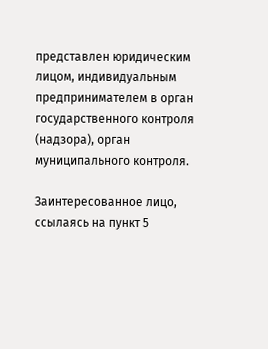представлен юридическим лицом, индивидуальным предпринимателем в орган государственного контроля (надзора), орган муниципального контроля.

Заинтересованное лицо, ссылаясь на пункт 5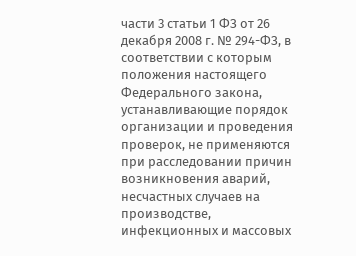части 3 статьи 1 ФЗ от 26 декабря 2008 г. № 294-ФЗ, в соответствии с которым положения настоящего Федерального закона, устанавливающие порядок организации и проведения проверок, не применяются при расследовании причин возникновения аварий, несчастных случаев на производстве, инфекционных и массовых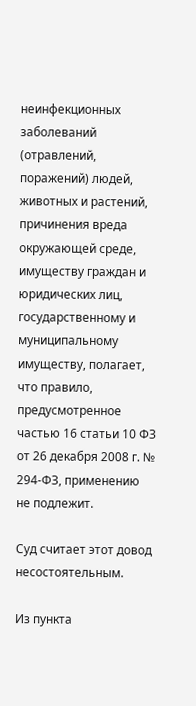неинфекционных заболеваний (отравлений, поражений) людей, животных и растений, причинения вреда окружающей среде, имуществу граждан и юридических лиц, государственному и муниципальному имуществу, полагает, что правило, предусмотренное частью 16 статьи 10 ФЗ от 26 декабря 2008 г. № 294-ФЗ, применению не подлежит.

Суд считает этот довод несостоятельным.

Из пункта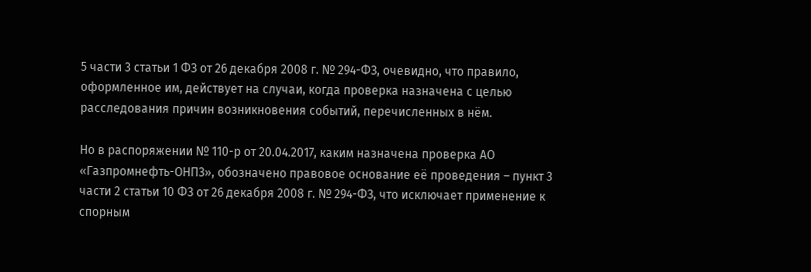5 части 3 статьи 1 ФЗ от 26 декабря 2008 г. № 294-ФЗ, очевидно, что правило, оформленное им, действует на случаи, когда проверка назначена с целью расследования причин возникновения событий, перечисленных в нём.

Но в распоряжении № 110-р от 20.04.2017, каким назначена проверка АО «Газпромнефть-ОНПЗ», обозначено правовое основание её проведения – пункт 3 части 2 статьи 10 ФЗ от 26 декабря 2008 г. № 294-ФЗ, что исключает применение к спорным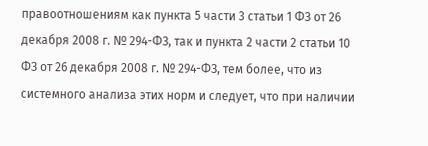правоотношениям как пункта 5 части 3 статьи 1 ФЗ от 26 декабря 2008 г. № 294-ФЗ, так и пункта 2 части 2 статьи 10 ФЗ от 26 декабря 2008 г. № 294-ФЗ, тем более, что из системного анализа этих норм и следует, что при наличии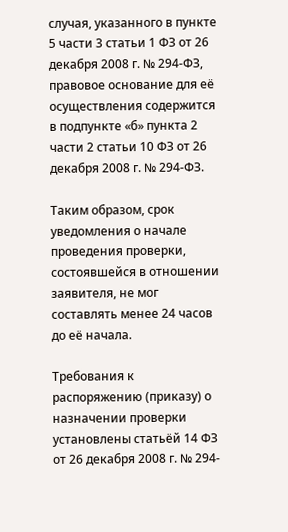случая, указанного в пункте 5 части 3 статьи 1 ФЗ от 26 декабря 2008 г. № 294-ФЗ, правовое основание для её осуществления содержится в подпункте «б» пункта 2 части 2 статьи 10 ФЗ от 26 декабря 2008 г. № 294-ФЗ.

Таким образом, срок уведомления о начале проведения проверки, состоявшейся в отношении заявителя, не мог составлять менее 24 часов до её начала.

Требования к распоряжению (приказу) о назначении проверки установлены статьёй 14 ФЗ от 26 декабря 2008 г. № 294-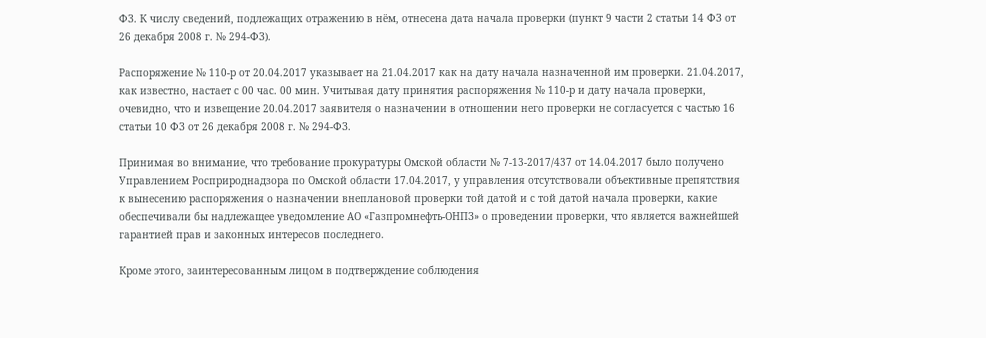ФЗ. К числу сведений, подлежащих отражению в нём, отнесена дата начала проверки (пункт 9 части 2 статьи 14 ФЗ от 26 декабря 2008 г. № 294-ФЗ).

Распоряжение № 110-р от 20.04.2017 указывает на 21.04.2017 как на дату начала назначенной им проверки. 21.04.2017, как известно, настает с 00 час. 00 мин. Учитывая дату принятия распоряжения № 110-р и дату начала проверки, очевидно, что и извещение 20.04.2017 заявителя о назначении в отношении него проверки не согласуется с частью 16 статьи 10 ФЗ от 26 декабря 2008 г. № 294-ФЗ.

Принимая во внимание, что требование прокуратуры Омской области № 7-13-2017/437 от 14.04.2017 было получено Управлением Росприроднадзора по Омской области 17.04.2017, у управления отсутствовали объективные препятствия к вынесению распоряжения о назначении внеплановой проверки той датой и с той датой начала проверки, какие обеспечивали бы надлежащее уведомление АО «Газпромнефть-ОНПЗ» о проведении проверки, что является важнейшей гарантией прав и законных интересов последнего.

Кроме этого, заинтересованным лицом в подтверждение соблюдения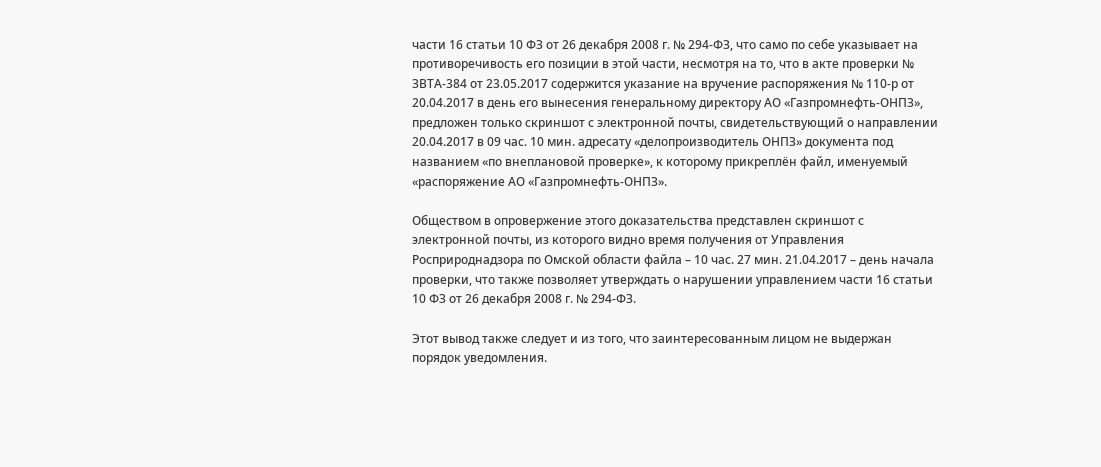части 16 статьи 10 ФЗ от 26 декабря 2008 г. № 294-ФЗ, что само по себе указывает на противоречивость его позиции в этой части, несмотря на то, что в акте проверки № ЗВТА-384 от 23.05.2017 содержится указание на вручение распоряжения № 110-р от 20.04.2017 в день его вынесения генеральному директору АО «Газпромнефть-ОНПЗ», предложен только скриншот с электронной почты, свидетельствующий о направлении 20.04.2017 в 09 час. 10 мин. адресату «делопроизводитель ОНПЗ» документа под названием «по внеплановой проверке», к которому прикреплён файл, именуемый «распоряжение АО «Газпромнефть-ОНПЗ».

Обществом в опровержение этого доказательства представлен скриншот с электронной почты, из которого видно время получения от Управления Росприроднадзора по Омской области файла – 10 час. 27 мин. 21.04.2017 – день начала проверки, что также позволяет утверждать о нарушении управлением части 16 статьи 10 ФЗ от 26 декабря 2008 г. № 294-ФЗ.

Этот вывод также следует и из того, что заинтересованным лицом не выдержан порядок уведомления.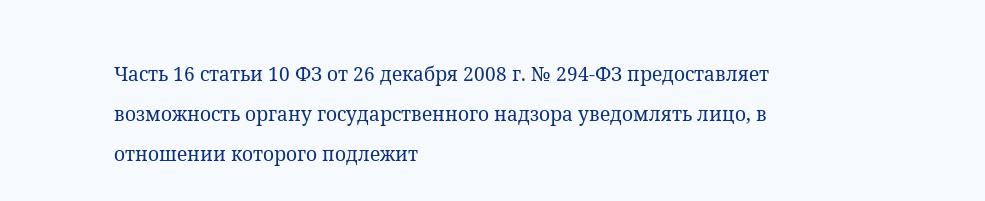Часть 16 статьи 10 ФЗ от 26 декабря 2008 г. № 294-ФЗ предоставляет возможность органу государственного надзора уведомлять лицо, в отношении которого подлежит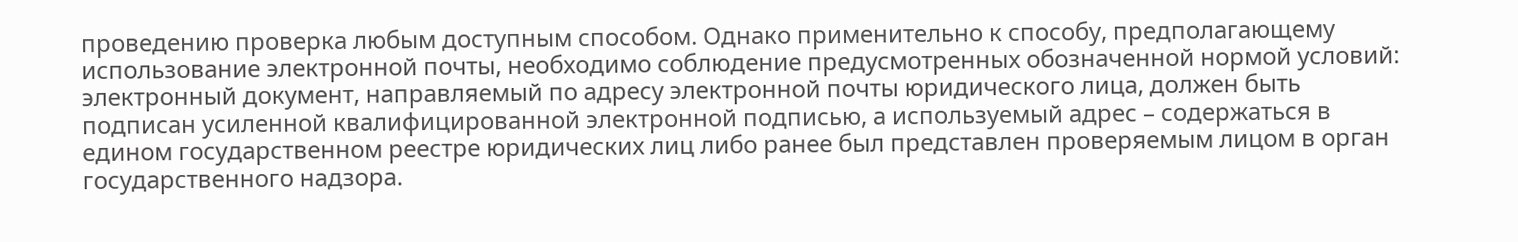проведению проверка любым доступным способом. Однако применительно к способу, предполагающему использование электронной почты, необходимо соблюдение предусмотренных обозначенной нормой условий: электронный документ, направляемый по адресу электронной почты юридического лица, должен быть подписан усиленной квалифицированной электронной подписью, а используемый адрес – содержаться в едином государственном реестре юридических лиц либо ранее был представлен проверяемым лицом в орган государственного надзора.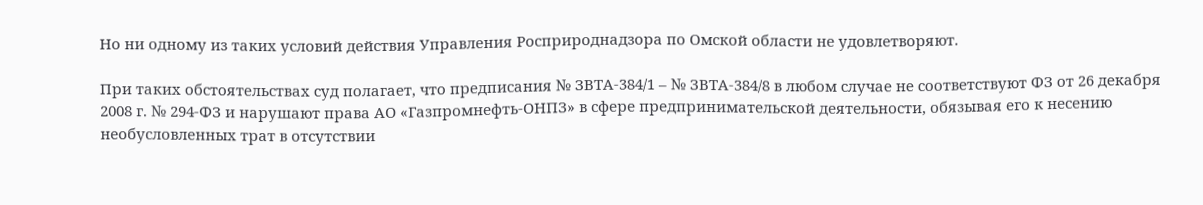Но ни одному из таких условий действия Управления Росприроднадзора по Омской области не удовлетворяют.

При таких обстоятельствах суд полагает, что предписания № ЗВТА-384/1 – № ЗВТА-384/8 в любом случае не соответствуют ФЗ от 26 декабря 2008 г. № 294-ФЗ и нарушают права АО «Газпромнефть-ОНПЗ» в сфере предпринимательской деятельности, обязывая его к несению необусловленных трат в отсутствии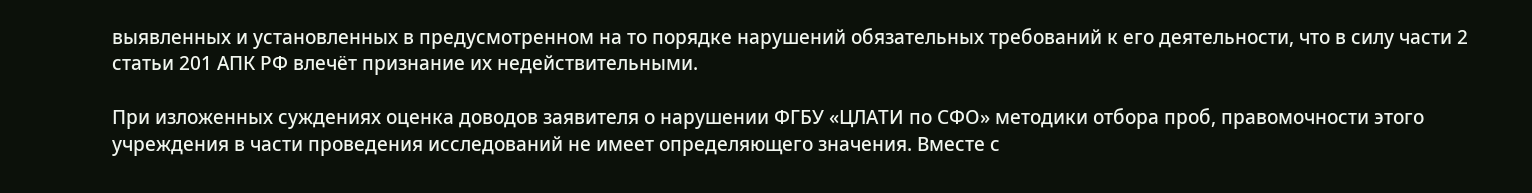выявленных и установленных в предусмотренном на то порядке нарушений обязательных требований к его деятельности, что в силу части 2 статьи 201 АПК РФ влечёт признание их недействительными.

При изложенных суждениях оценка доводов заявителя о нарушении ФГБУ «ЦЛАТИ по СФО» методики отбора проб, правомочности этого учреждения в части проведения исследований не имеет определяющего значения. Вместе с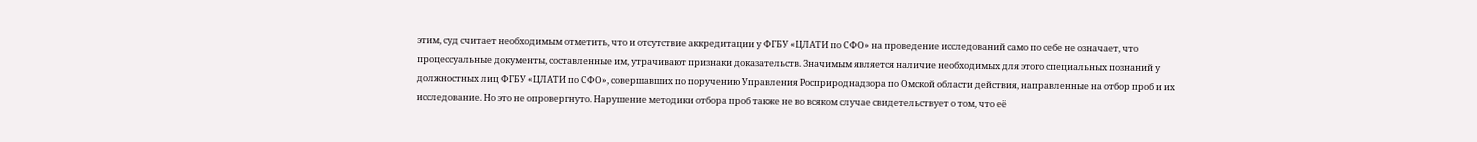этим, суд считает необходимым отметить, что и отсутствие аккредитации у ФГБУ «ЦЛАТИ по СФО» на проведение исследований само по себе не означает, что процессуальные документы, составленные им, утрачивают признаки доказательств. Значимым является наличие необходимых для этого специальных познаний у должностных лиц ФГБУ «ЦЛАТИ по СФО», совершавших по поручению Управления Росприроднадзора по Омской области действия, направленные на отбор проб и их исследование. Но это не опровергнуто. Нарушение методики отбора проб также не во всяком случае свидетельствует о том, что её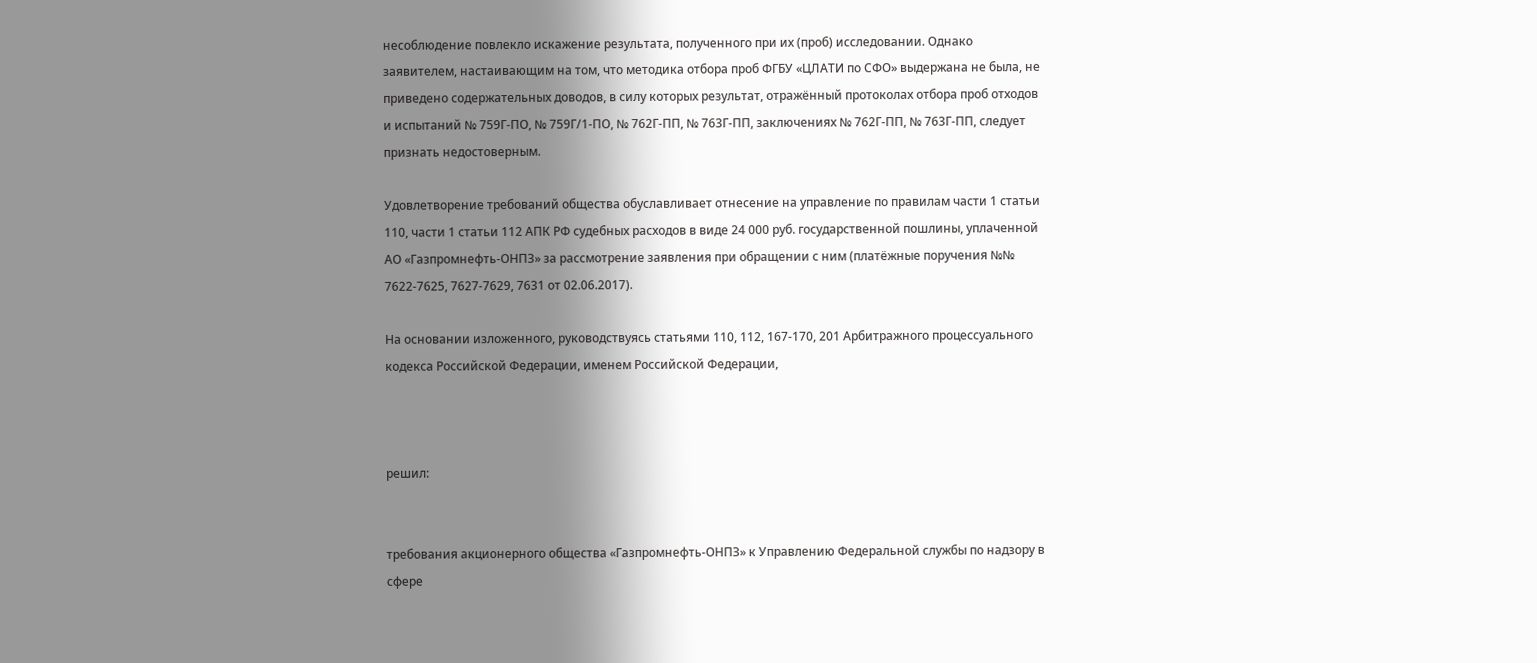несоблюдение повлекло искажение результата, полученного при их (проб) исследовании. Однако заявителем, настаивающим на том, что методика отбора проб ФГБУ «ЦЛАТИ по СФО» выдержана не была, не приведено содержательных доводов, в силу которых результат, отражённый протоколах отбора проб отходов и испытаний № 759Г-ПО, № 759Г/1-ПО, № 762Г-ПП, № 763Г-ПП, заключениях № 762Г-ПП, № 763Г-ПП, следует признать недостоверным.

Удовлетворение требований общества обуславливает отнесение на управление по правилам части 1 статьи 110, части 1 статьи 112 АПК РФ судебных расходов в виде 24 000 руб. государственной пошлины, уплаченной АО «Газпромнефть-ОНПЗ» за рассмотрение заявления при обращении с ним (платёжные поручения №№ 7622-7625, 7627-7629, 7631 от 02.06.2017).

На основании изложенного, руководствуясь статьями 110, 112, 167-170, 201 Арбитражного процессуального кодекса Российской Федерации, именем Российской Федерации,



решил:


требования акционерного общества «Газпромнефть-ОНПЗ» к Управлению Федеральной службы по надзору в сфере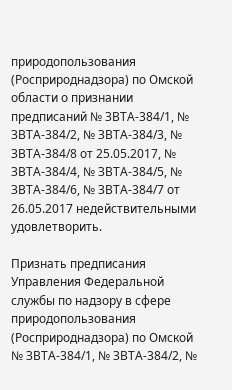природопользования (Росприроднадзора) по Омской области о признании предписаний № ЗВТА-384/1, № ЗВТА-384/2, № ЗВТА-384/3, № ЗВТА-384/8 от 25.05.2017, № ЗВТА-384/4, № ЗВТА-384/5, № ЗВТА-384/6, № ЗВТА-384/7 от 26.05.2017 недействительными удовлетворить.

Признать предписания Управления Федеральной службы по надзору в сфере природопользования (Росприроднадзора) по Омской № ЗВТА-384/1, № ЗВТА-384/2, №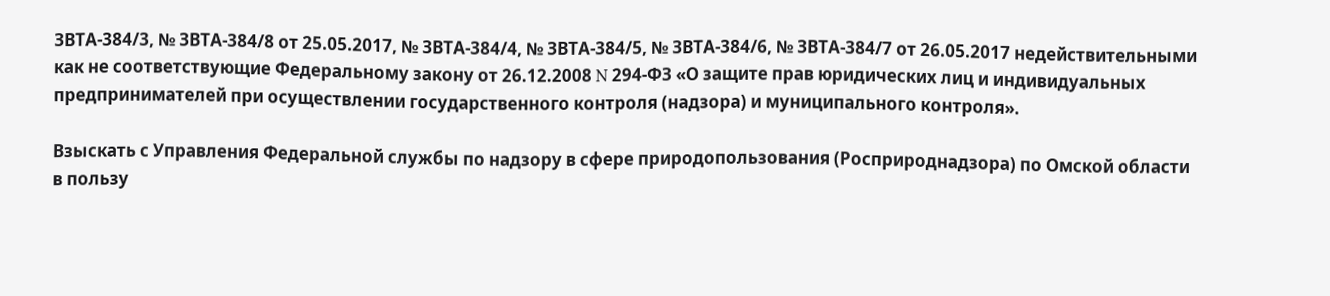ЗВТА-384/3, № ЗВТА-384/8 от 25.05.2017, № ЗВТА-384/4, № ЗВТА-384/5, № ЗВТА-384/6, № ЗВТА-384/7 от 26.05.2017 недействительными как не соответствующие Федеральному закону от 26.12.2008 N 294-ФЗ «О защите прав юридических лиц и индивидуальных предпринимателей при осуществлении государственного контроля (надзора) и муниципального контроля».

Взыскать с Управления Федеральной службы по надзору в сфере природопользования (Росприроднадзора) по Омской области в пользу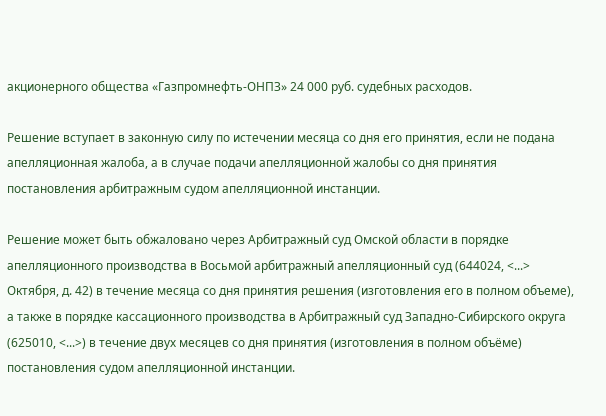акционерного общества «Газпромнефть-ОНПЗ» 24 000 руб. судебных расходов.

Решение вступает в законную силу по истечении месяца со дня его принятия, если не подана апелляционная жалоба, а в случае подачи апелляционной жалобы со дня принятия постановления арбитражным судом апелляционной инстанции.

Решение может быть обжаловано через Арбитражный суд Омской области в порядке апелляционного производства в Восьмой арбитражный апелляционный суд (644024, <...> Октября, д. 42) в течение месяца со дня принятия решения (изготовления его в полном объеме), а также в порядке кассационного производства в Арбитражный суд Западно-Сибирского округа (625010, <...>) в течение двух месяцев со дня принятия (изготовления в полном объёме) постановления судом апелляционной инстанции.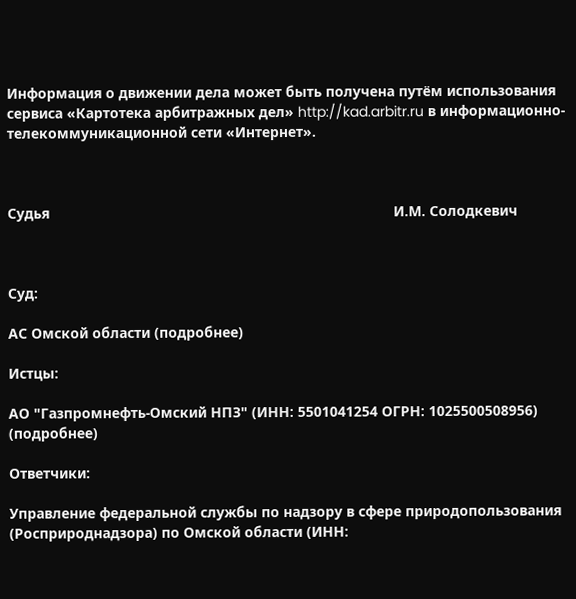Информация о движении дела может быть получена путём использования сервиса «Картотека арбитражных дел» http://kad.arbitr.ru в информационно-телекоммуникационной сети «Интернет».



Судья                                                                                      И.М. Солодкевич



Суд:

АС Омской области (подробнее)

Истцы:

АО "Газпромнефть-Омский НПЗ" (ИНН: 5501041254 ОГРН: 1025500508956) (подробнее)

Ответчики:

Управление федеральной службы по надзору в сфере природопользования (Росприроднадзора) по Омской области (ИНН: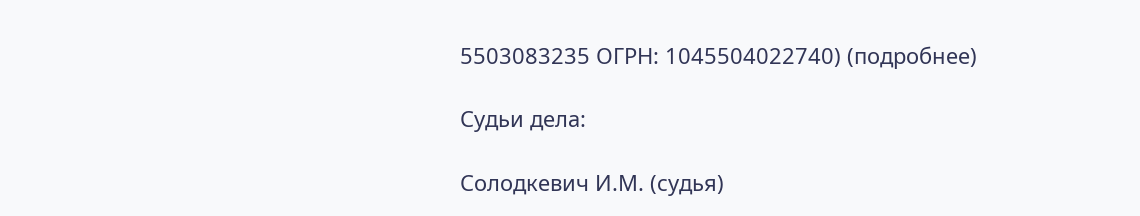5503083235 ОГРН: 1045504022740) (подробнее)

Судьи дела:

Солодкевич И.М. (судья)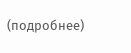(подробнее)